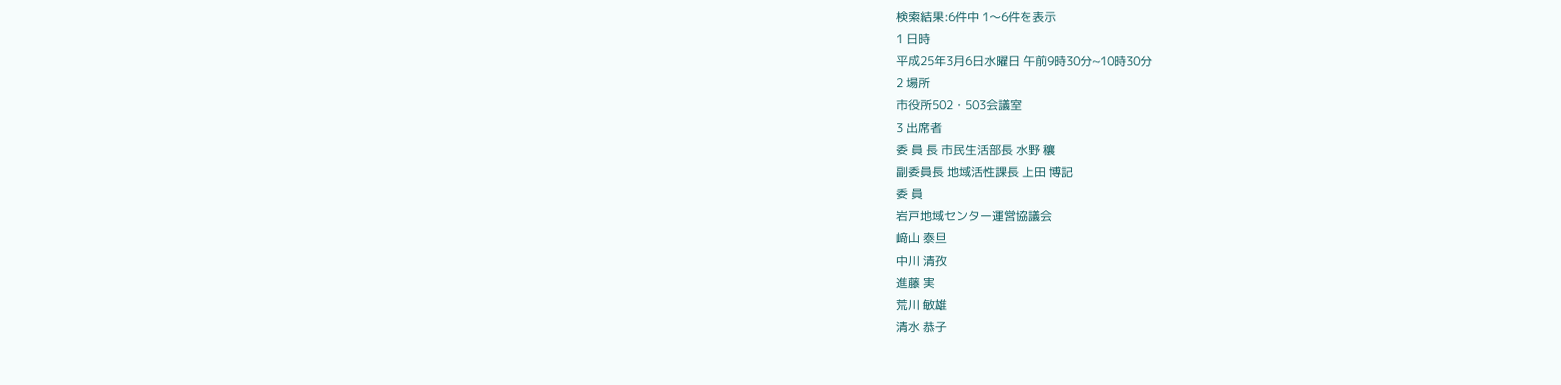検索結果:6件中 1〜6件を表示
1 日時
平成25年3月6日水曜日 午前9時30分~10時30分
2 場所
市役所502・503会議室
3 出席者
委 員 長 市民生活部長 水野 穰
副委員長 地域活性課長 上田 博記
委 員
岩戸地域センター運営協議会
﨑山 泰旦
中川 清孜
進藤 実
荒川 敏雄
清水 恭子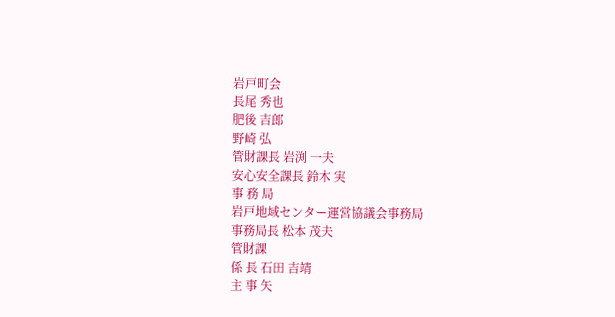岩戸町会
長尾 秀也
肥後 吉郎
野崎 弘
管財課長 岩渕 一夫
安心安全課長 鈴木 実
事 務 局
岩戸地域センター運営協議会事務局
事務局長 松本 茂夫
管財課
係 長 石田 吉靖
主 事 矢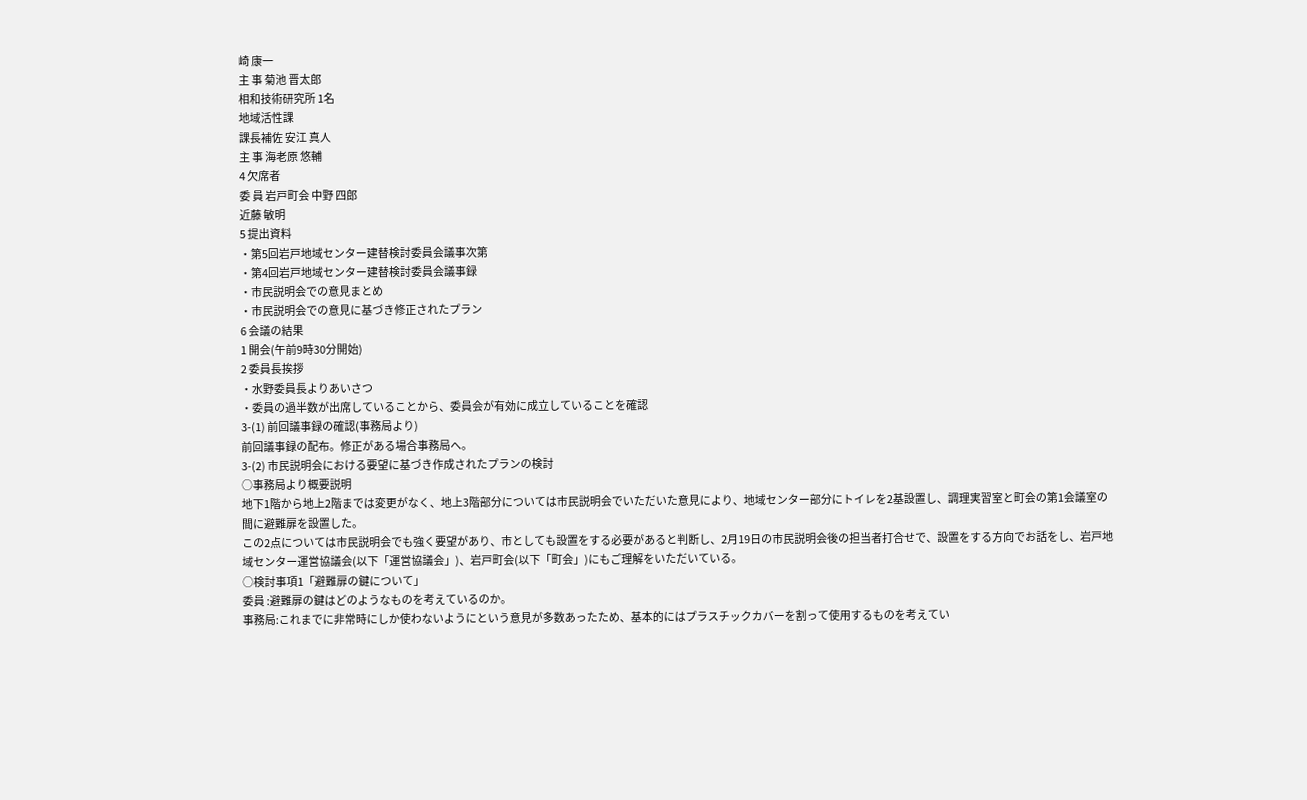崎 康一
主 事 菊池 晋太郎
相和技術研究所 1名
地域活性課
課長補佐 安江 真人
主 事 海老原 悠輔
4 欠席者
委 員 岩戸町会 中野 四郎
近藤 敏明
5 提出資料
・第5回岩戸地域センター建替検討委員会議事次第
・第4回岩戸地域センター建替検討委員会議事録
・市民説明会での意見まとめ
・市民説明会での意見に基づき修正されたプラン
6 会議の結果
1 開会(午前9時30分開始)
2 委員長挨拶
・水野委員長よりあいさつ
・委員の過半数が出席していることから、委員会が有効に成立していることを確認
3-(1) 前回議事録の確認(事務局より)
前回議事録の配布。修正がある場合事務局へ。
3-(2) 市民説明会における要望に基づき作成されたプランの検討
○事務局より概要説明
地下1階から地上2階までは変更がなく、地上3階部分については市民説明会でいただいた意見により、地域センター部分にトイレを2基設置し、調理実習室と町会の第1会議室の間に避難扉を設置した。
この2点については市民説明会でも強く要望があり、市としても設置をする必要があると判断し、2月19日の市民説明会後の担当者打合せで、設置をする方向でお話をし、岩戸地域センター運営協議会(以下「運営協議会」)、岩戸町会(以下「町会」)にもご理解をいただいている。
○検討事項1「避難扉の鍵について」
委員 :避難扉の鍵はどのようなものを考えているのか。
事務局:これまでに非常時にしか使わないようにという意見が多数あったため、基本的にはプラスチックカバーを割って使用するものを考えてい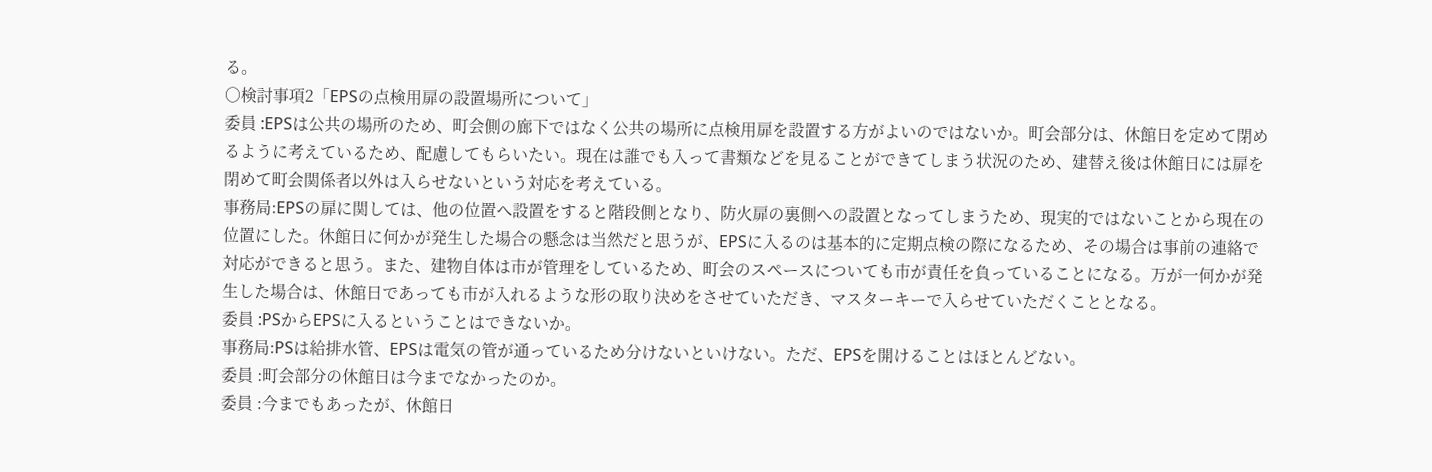る。
○検討事項2「EPSの点検用扉の設置場所について」
委員 :EPSは公共の場所のため、町会側の廊下ではなく公共の場所に点検用扉を設置する方がよいのではないか。町会部分は、休館日を定めて閉めるように考えているため、配慮してもらいたい。現在は誰でも入って書類などを見ることができてしまう状況のため、建替え後は休館日には扉を閉めて町会関係者以外は入らせないという対応を考えている。
事務局:EPSの扉に関しては、他の位置へ設置をすると階段側となり、防火扉の裏側への設置となってしまうため、現実的ではないことから現在の位置にした。休館日に何かが発生した場合の懸念は当然だと思うが、EPSに入るのは基本的に定期点検の際になるため、その場合は事前の連絡で対応ができると思う。また、建物自体は市が管理をしているため、町会のスペースについても市が責任を負っていることになる。万が一何かが発生した場合は、休館日であっても市が入れるような形の取り決めをさせていただき、マスターキーで入らせていただくこととなる。
委員 :PSからEPSに入るということはできないか。
事務局:PSは給排水管、EPSは電気の管が通っているため分けないといけない。ただ、EPSを開けることはほとんどない。
委員 :町会部分の休館日は今までなかったのか。
委員 :今までもあったが、休館日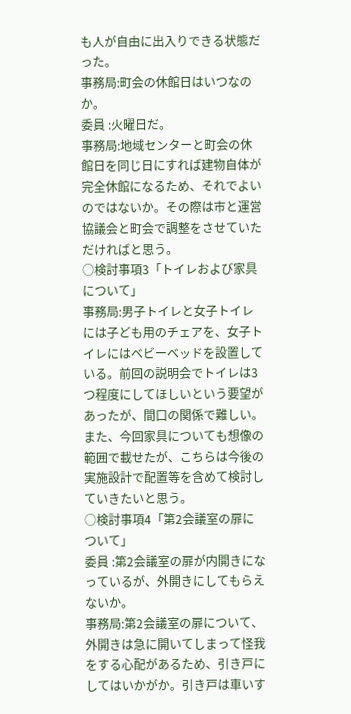も人が自由に出入りできる状態だった。
事務局:町会の休館日はいつなのか。
委員 :火曜日だ。
事務局:地域センターと町会の休館日を同じ日にすれば建物自体が完全休館になるため、それでよいのではないか。その際は市と運営協議会と町会で調整をさせていただければと思う。
○検討事項3「トイレおよび家具について」
事務局:男子トイレと女子トイレには子ども用のチェアを、女子トイレにはベビーベッドを設置している。前回の説明会でトイレは3つ程度にしてほしいという要望があったが、間口の関係で難しい。また、今回家具についても想像の範囲で載せたが、こちらは今後の実施設計で配置等を含めて検討していきたいと思う。
○検討事項4「第2会議室の扉について」
委員 :第2会議室の扉が内開きになっているが、外開きにしてもらえないか。
事務局:第2会議室の扉について、外開きは急に開いてしまって怪我をする心配があるため、引き戸にしてはいかがか。引き戸は車いす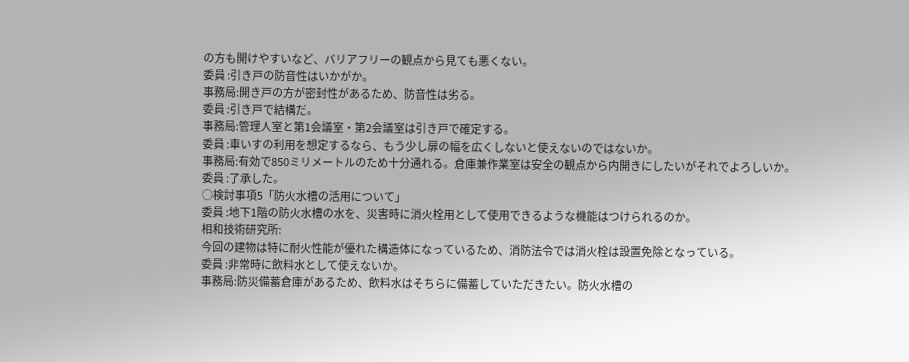の方も開けやすいなど、バリアフリーの観点から見ても悪くない。
委員 :引き戸の防音性はいかがか。
事務局:開き戸の方が密封性があるため、防音性は劣る。
委員 :引き戸で結構だ。
事務局:管理人室と第1会議室・第2会議室は引き戸で確定する。
委員 :車いすの利用を想定するなら、もう少し扉の幅を広くしないと使えないのではないか。
事務局:有効で850ミリメートルのため十分通れる。倉庫兼作業室は安全の観点から内開きにしたいがそれでよろしいか。
委員 :了承した。
○検討事項5「防火水槽の活用について」
委員 :地下1階の防火水槽の水を、災害時に消火栓用として使用できるような機能はつけられるのか。
相和技術研究所:
今回の建物は特に耐火性能が優れた構造体になっているため、消防法令では消火栓は設置免除となっている。
委員 :非常時に飲料水として使えないか。
事務局:防災備蓄倉庫があるため、飲料水はそちらに備蓄していただきたい。防火水槽の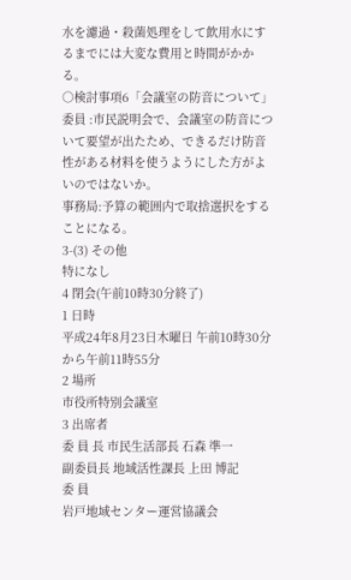水を濾過・殺菌処理をして飲用水にするまでには大変な費用と時間がかかる。
○検討事項6「会議室の防音について」
委員 :市民説明会で、会議室の防音について要望が出たため、できるだけ防音性がある材料を使うようにした方がよいのではないか。
事務局:予算の範囲内で取捨選択をすることになる。
3-(3) その他
特になし
4 閉会(午前10時30分終了)
1 日時
平成24年8月23日木曜日 午前10時30分から午前11時55分
2 場所
市役所特別会議室
3 出席者
委 員 長 市民生活部長 石森 準一
副委員長 地域活性課長 上田 博記
委 員
岩戸地域センター運営協議会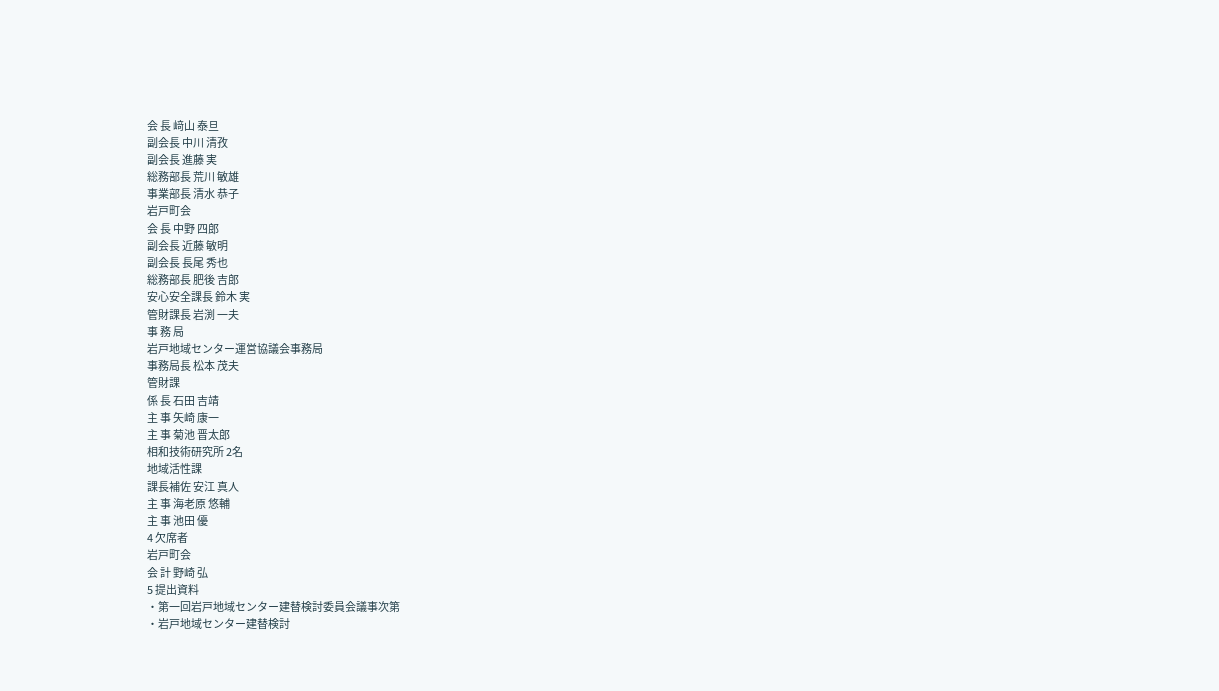会 長 﨑山 泰旦
副会長 中川 清孜
副会長 進藤 実
総務部長 荒川 敏雄
事業部長 清水 恭子
岩戸町会
会 長 中野 四郎
副会長 近藤 敏明
副会長 長尾 秀也
総務部長 肥後 吉郎
安心安全課長 鈴木 実
管財課長 岩渕 一夫
事 務 局
岩戸地域センター運営協議会事務局
事務局長 松本 茂夫
管財課
係 長 石田 吉靖
主 事 矢崎 康一
主 事 菊池 晋太郎
相和技術研究所 2名
地域活性課
課長補佐 安江 真人
主 事 海老原 悠輔
主 事 池田 優
4 欠席者
岩戸町会
会 計 野崎 弘
5 提出資料
・第一回岩戸地域センター建替検討委員会議事次第
・岩戸地域センター建替検討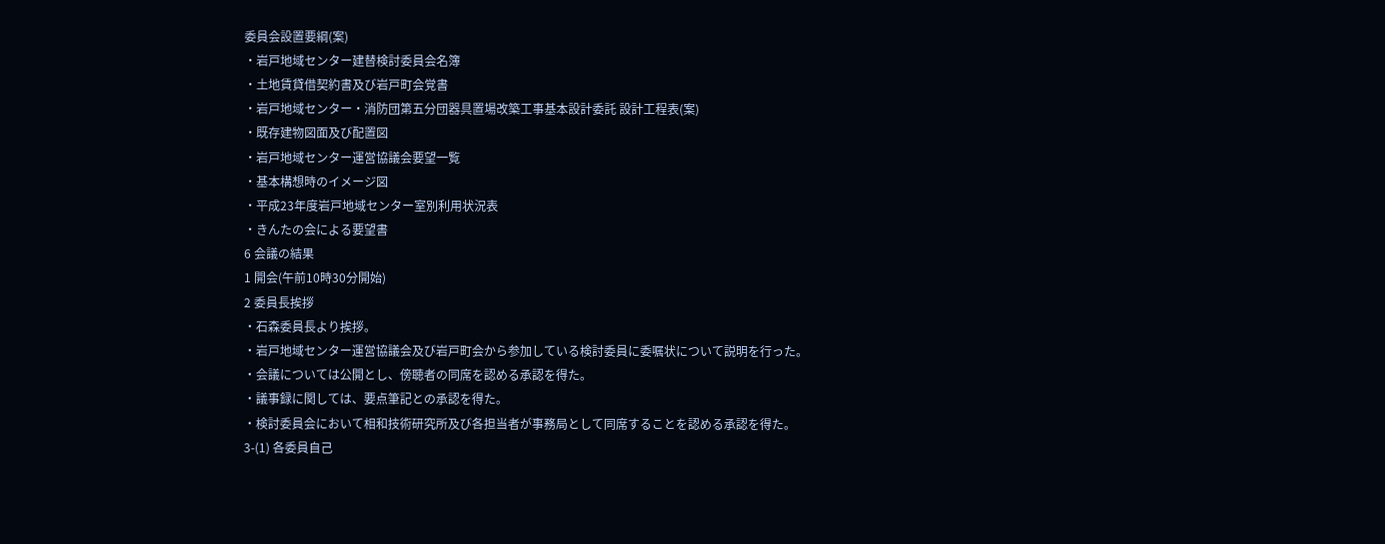委員会設置要綱(案)
・岩戸地域センター建替検討委員会名簿
・土地賃貸借契約書及び岩戸町会覚書
・岩戸地域センター・消防団第五分団器具置場改築工事基本設計委託 設計工程表(案)
・既存建物図面及び配置図
・岩戸地域センター運営協議会要望一覧
・基本構想時のイメージ図
・平成23年度岩戸地域センター室別利用状況表
・きんたの会による要望書
6 会議の結果
1 開会(午前10時30分開始)
2 委員長挨拶
・石森委員長より挨拶。
・岩戸地域センター運営協議会及び岩戸町会から参加している検討委員に委嘱状について説明を行った。
・会議については公開とし、傍聴者の同席を認める承認を得た。
・議事録に関しては、要点筆記との承認を得た。
・検討委員会において相和技術研究所及び各担当者が事務局として同席することを認める承認を得た。
3-(1) 各委員自己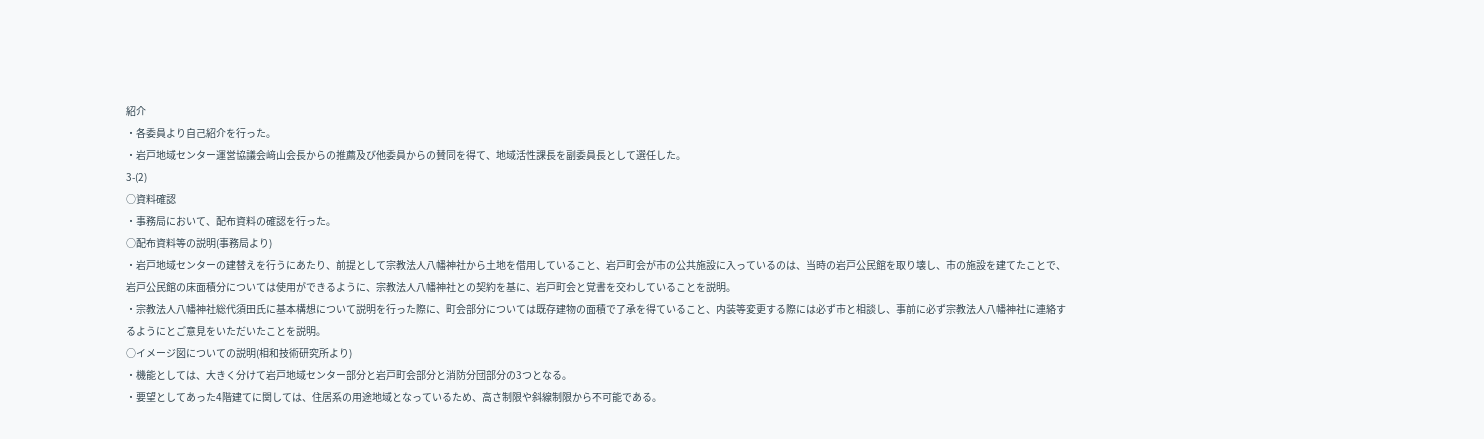紹介
・各委員より自己紹介を行った。
・岩戸地域センター運営協議会﨑山会長からの推薦及び他委員からの賛同を得て、地域活性課長を副委員長として選任した。
3-(2)
○資料確認
・事務局において、配布資料の確認を行った。
○配布資料等の説明(事務局より)
・岩戸地域センターの建替えを行うにあたり、前提として宗教法人八幡神社から土地を借用していること、岩戸町会が市の公共施設に入っているのは、当時の岩戸公民館を取り壊し、市の施設を建てたことで、岩戸公民館の床面積分については使用ができるように、宗教法人八幡神社との契約を基に、岩戸町会と覚書を交わしていることを説明。
・宗教法人八幡神社総代須田氏に基本構想について説明を行った際に、町会部分については既存建物の面積で了承を得ていること、内装等変更する際には必ず市と相談し、事前に必ず宗教法人八幡神社に連絡するようにとご意見をいただいたことを説明。
○イメージ図についての説明(相和技術研究所より)
・機能としては、大きく分けて岩戸地域センター部分と岩戸町会部分と消防分団部分の3つとなる。
・要望としてあった4階建てに関しては、住居系の用途地域となっているため、高さ制限や斜線制限から不可能である。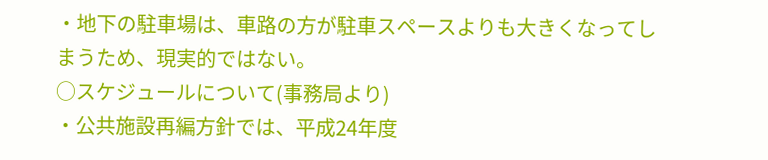・地下の駐車場は、車路の方が駐車スペースよりも大きくなってしまうため、現実的ではない。
○スケジュールについて(事務局より)
・公共施設再編方針では、平成24年度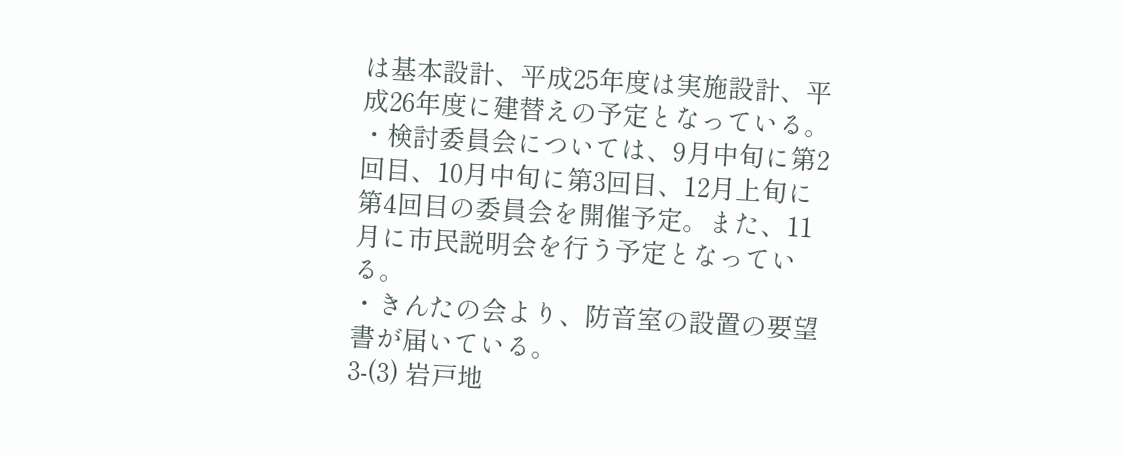は基本設計、平成25年度は実施設計、平成26年度に建替えの予定となっている。
・検討委員会については、9月中旬に第2回目、10月中旬に第3回目、12月上旬に第4回目の委員会を開催予定。また、11月に市民説明会を行う予定となっている。
・きんたの会より、防音室の設置の要望書が届いている。
3-(3) 岩戸地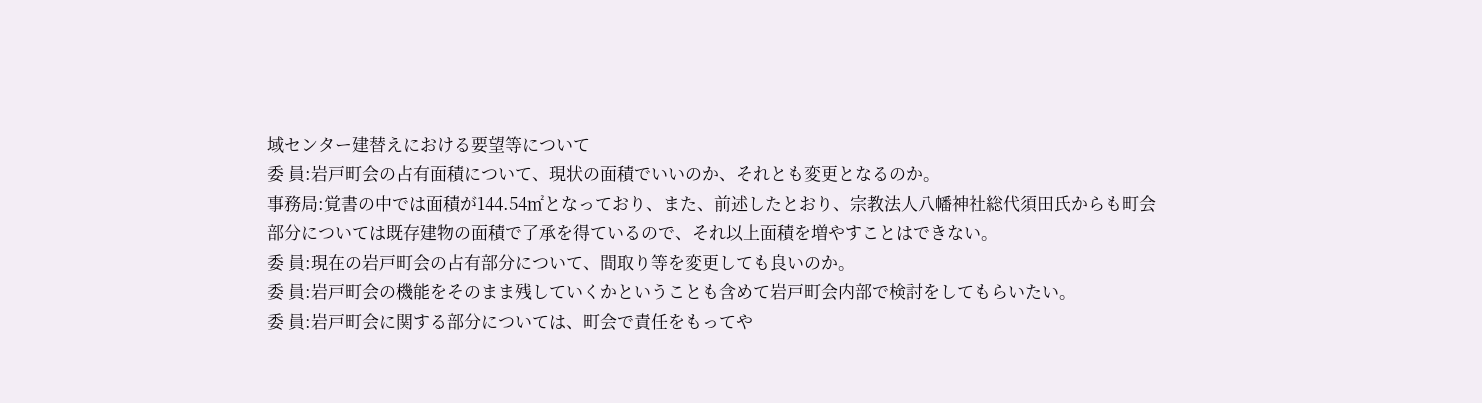域センター建替えにおける要望等について
委 員:岩戸町会の占有面積について、現状の面積でいいのか、それとも変更となるのか。
事務局:覚書の中では面積が144.54㎡となっており、また、前述したとおり、宗教法人八幡神社総代須田氏からも町会部分については既存建物の面積で了承を得ているので、それ以上面積を増やすことはできない。
委 員:現在の岩戸町会の占有部分について、間取り等を変更しても良いのか。
委 員:岩戸町会の機能をそのまま残していくかということも含めて岩戸町会内部で検討をしてもらいたい。
委 員:岩戸町会に関する部分については、町会で責任をもってや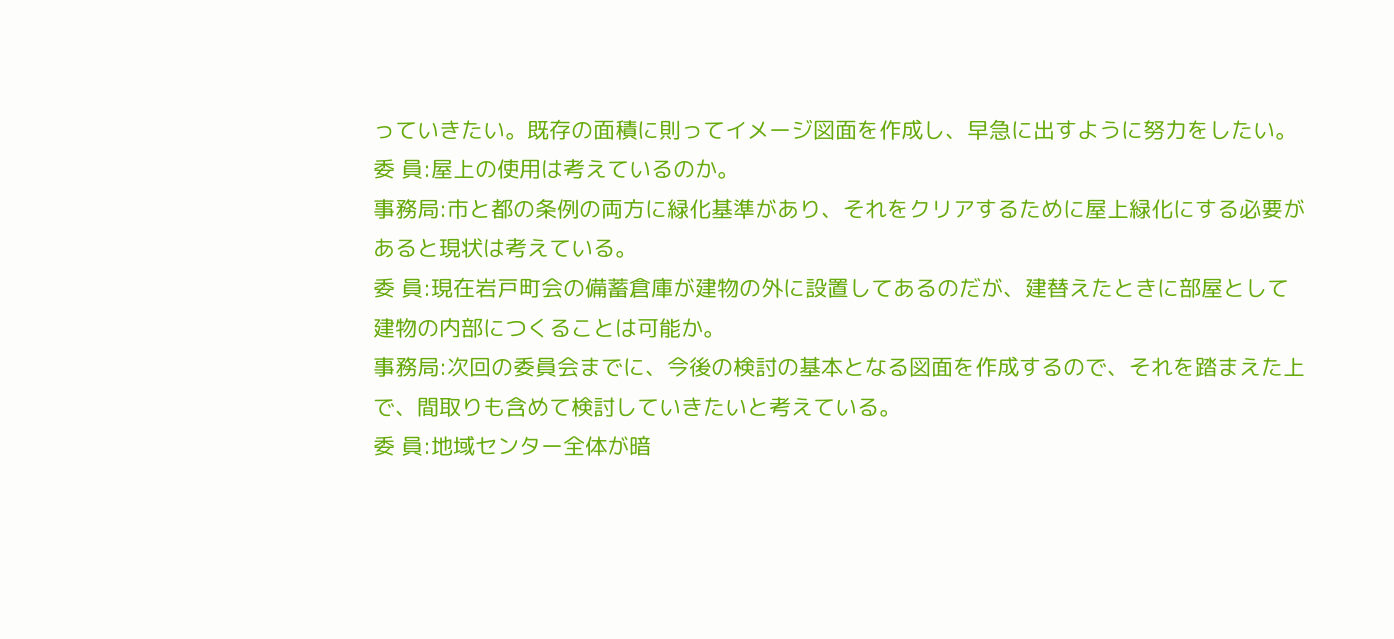っていきたい。既存の面積に則ってイメージ図面を作成し、早急に出すように努力をしたい。
委 員:屋上の使用は考えているのか。
事務局:市と都の条例の両方に緑化基準があり、それをクリアするために屋上緑化にする必要があると現状は考えている。
委 員:現在岩戸町会の備蓄倉庫が建物の外に設置してあるのだが、建替えたときに部屋として建物の内部につくることは可能か。
事務局:次回の委員会までに、今後の検討の基本となる図面を作成するので、それを踏まえた上で、間取りも含めて検討していきたいと考えている。
委 員:地域センター全体が暗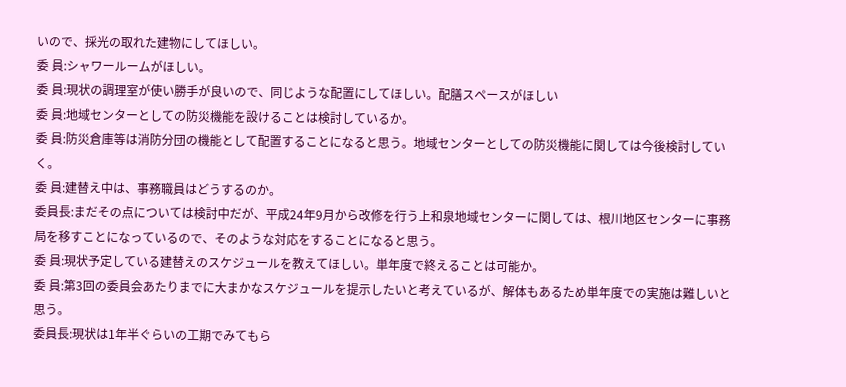いので、採光の取れた建物にしてほしい。
委 員:シャワールームがほしい。
委 員:現状の調理室が使い勝手が良いので、同じような配置にしてほしい。配膳スペースがほしい
委 員:地域センターとしての防災機能を設けることは検討しているか。
委 員:防災倉庫等は消防分団の機能として配置することになると思う。地域センターとしての防災機能に関しては今後検討していく。
委 員:建替え中は、事務職員はどうするのか。
委員長:まだその点については検討中だが、平成24年9月から改修を行う上和泉地域センターに関しては、根川地区センターに事務局を移すことになっているので、そのような対応をすることになると思う。
委 員:現状予定している建替えのスケジュールを教えてほしい。単年度で終えることは可能か。
委 員:第3回の委員会あたりまでに大まかなスケジュールを提示したいと考えているが、解体もあるため単年度での実施は難しいと思う。
委員長:現状は1年半ぐらいの工期でみてもら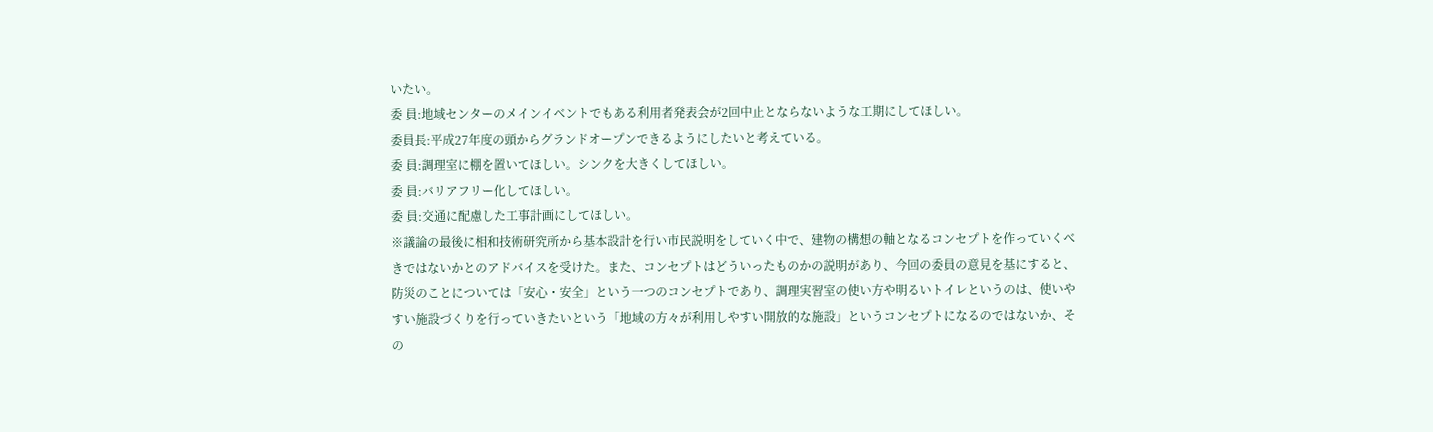いたい。
委 員:地域センターのメインイベントでもある利用者発表会が2回中止とならないような工期にしてほしい。
委員長:平成27年度の頭からグランドオープンできるようにしたいと考えている。
委 員:調理室に棚を置いてほしい。シンクを大きくしてほしい。
委 員:バリアフリー化してほしい。
委 員:交通に配慮した工事計画にしてほしい。
※議論の最後に相和技術研究所から基本設計を行い市民説明をしていく中で、建物の構想の軸となるコンセプトを作っていくべきではないかとのアドバイスを受けた。また、コンセプトはどういったものかの説明があり、今回の委員の意見を基にすると、防災のことについては「安心・安全」という一つのコンセプトであり、調理実習室の使い方や明るいトイレというのは、使いやすい施設づくりを行っていきたいという「地域の方々が利用しやすい開放的な施設」というコンセプトになるのではないか、その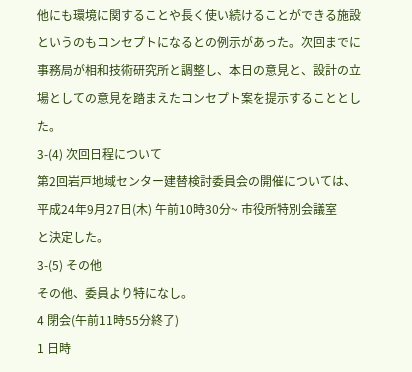他にも環境に関することや長く使い続けることができる施設というのもコンセプトになるとの例示があった。次回までに事務局が相和技術研究所と調整し、本日の意見と、設計の立場としての意見を踏まえたコンセプト案を提示することとした。
3-(4) 次回日程について
第2回岩戸地域センター建替検討委員会の開催については、
平成24年9月27日(木) 午前10時30分~ 市役所特別会議室
と決定した。
3-(5) その他
その他、委員より特になし。
4 閉会(午前11時55分終了)
1 日時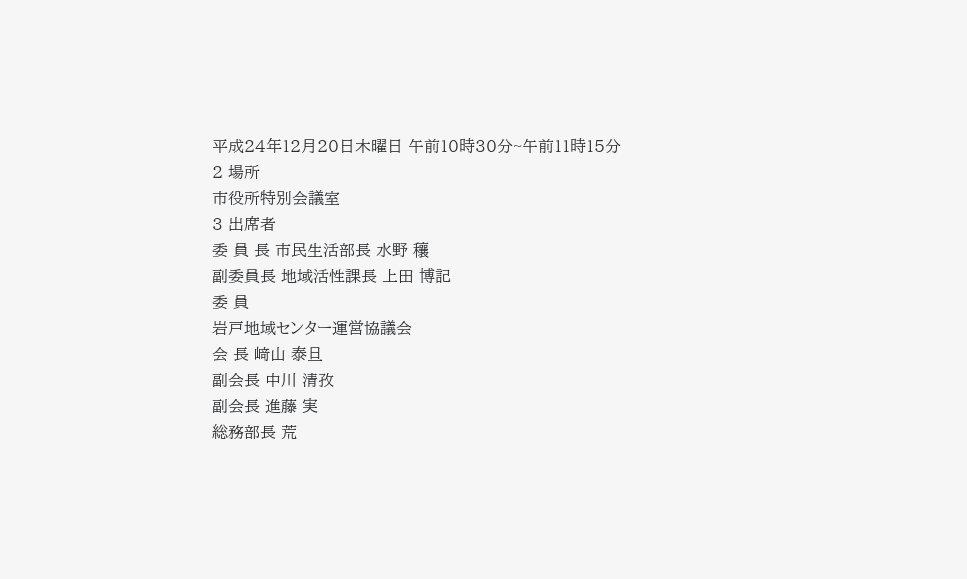平成24年12月20日木曜日 午前10時30分~午前11時15分
2 場所
市役所特別会議室
3 出席者
委 員 長 市民生活部長 水野 穰
副委員長 地域活性課長 上田 博記
委 員
岩戸地域センター運営協議会
会 長 﨑山 泰旦
副会長 中川 清孜
副会長 進藤 実
総務部長 荒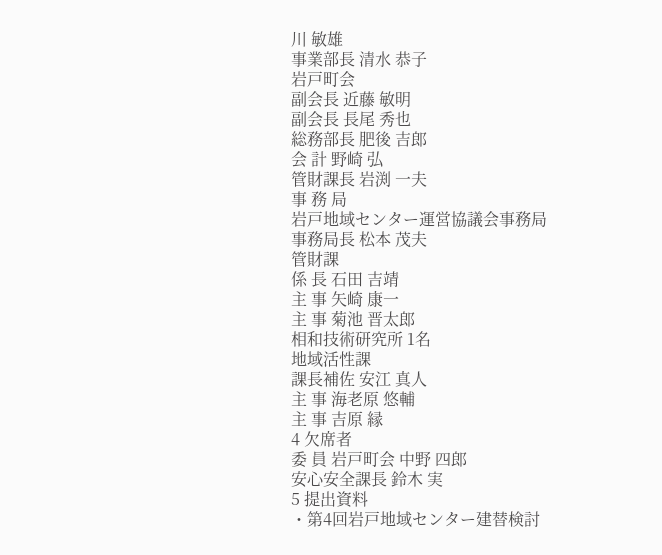川 敏雄
事業部長 清水 恭子
岩戸町会
副会長 近藤 敏明
副会長 長尾 秀也
総務部長 肥後 吉郎
会 計 野崎 弘
管財課長 岩渕 一夫
事 務 局
岩戸地域センター運営協議会事務局
事務局長 松本 茂夫
管財課
係 長 石田 吉靖
主 事 矢崎 康一
主 事 菊池 晋太郎
相和技術研究所 1名
地域活性課
課長補佐 安江 真人
主 事 海老原 悠輔
主 事 吉原 縁
4 欠席者
委 員 岩戸町会 中野 四郎
安心安全課長 鈴木 実
5 提出資料
・第4回岩戸地域センター建替検討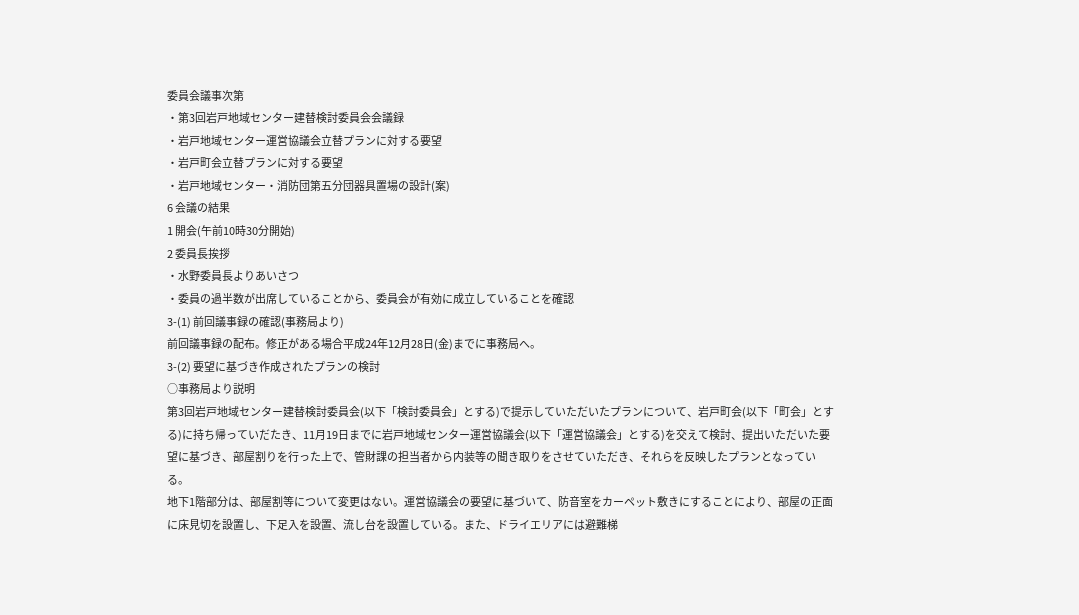委員会議事次第
・第3回岩戸地域センター建替検討委員会会議録
・岩戸地域センター運営協議会立替プランに対する要望
・岩戸町会立替プランに対する要望
・岩戸地域センター・消防団第五分団器具置場の設計(案)
6 会議の結果
1 開会(午前10時30分開始)
2 委員長挨拶
・水野委員長よりあいさつ
・委員の過半数が出席していることから、委員会が有効に成立していることを確認
3-(1) 前回議事録の確認(事務局より)
前回議事録の配布。修正がある場合平成24年12月28日(金)までに事務局へ。
3-(2) 要望に基づき作成されたプランの検討
○事務局より説明
第3回岩戸地域センター建替検討委員会(以下「検討委員会」とする)で提示していただいたプランについて、岩戸町会(以下「町会」とする)に持ち帰っていだたき、11月19日までに岩戸地域センター運営協議会(以下「運営協議会」とする)を交えて検討、提出いただいた要望に基づき、部屋割りを行った上で、管財課の担当者から内装等の聞き取りをさせていただき、それらを反映したプランとなっている。
地下1階部分は、部屋割等について変更はない。運営協議会の要望に基づいて、防音室をカーペット敷きにすることにより、部屋の正面に床見切を設置し、下足入を設置、流し台を設置している。また、ドライエリアには避難梯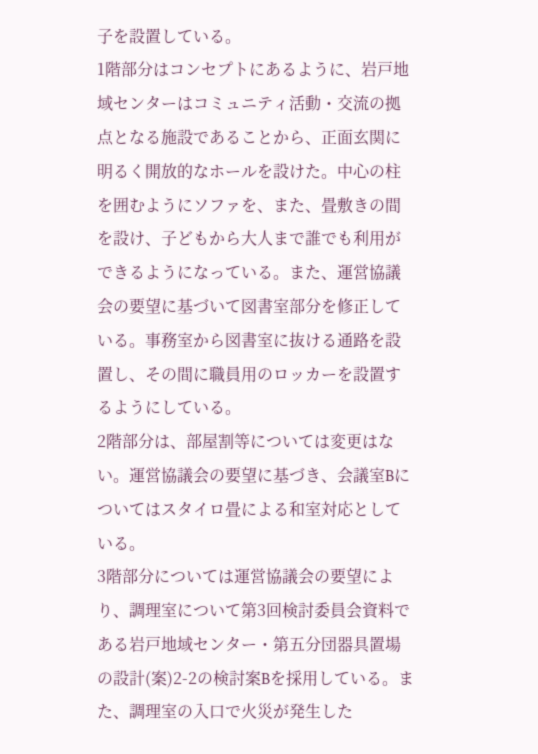子を設置している。
1階部分はコンセプトにあるように、岩戸地域センターはコミュニティ活動・交流の拠点となる施設であることから、正面玄関に明るく開放的なホールを設けた。中心の柱を囲むようにソファを、また、畳敷きの間を設け、子どもから大人まで誰でも利用ができるようになっている。また、運営協議会の要望に基づいて図書室部分を修正している。事務室から図書室に抜ける通路を設置し、その間に職員用のロッカーを設置するようにしている。
2階部分は、部屋割等については変更はない。運営協議会の要望に基づき、会議室Bについてはスタイロ畳による和室対応としている。
3階部分については運営協議会の要望により、調理室について第3回検討委員会資料である岩戸地域センター・第五分団器具置場の設計(案)2-2の検討案Bを採用している。また、調理室の入口で火災が発生した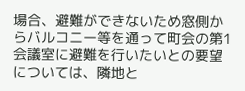場合、避難ができないため窓側からバルコニー等を通って町会の第1会議室に避難を行いたいとの要望については、隣地と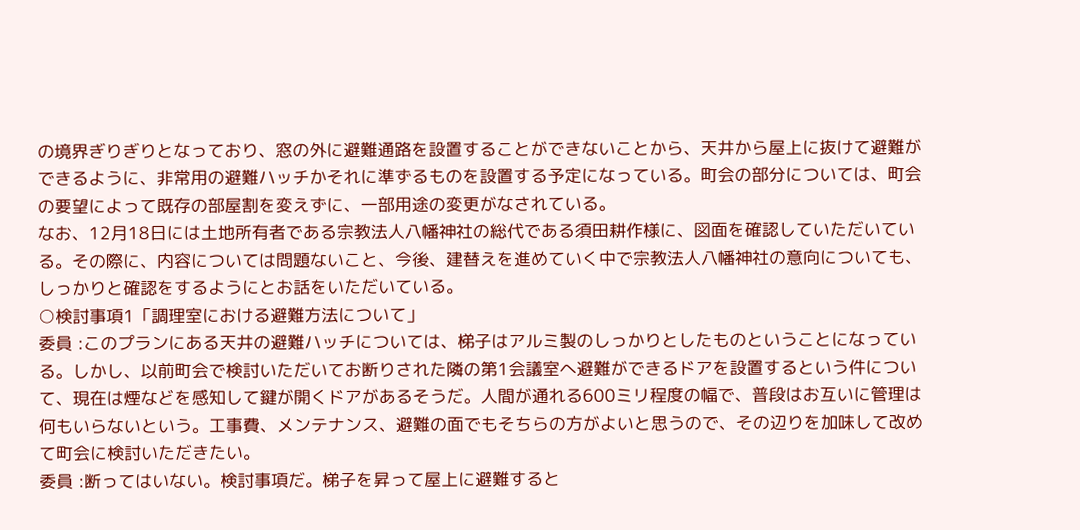の境界ぎりぎりとなっており、窓の外に避難通路を設置することができないことから、天井から屋上に抜けて避難ができるように、非常用の避難ハッチかそれに準ずるものを設置する予定になっている。町会の部分については、町会の要望によって既存の部屋割を変えずに、一部用途の変更がなされている。
なお、12月18日には土地所有者である宗教法人八幡神社の総代である須田耕作様に、図面を確認していただいている。その際に、内容については問題ないこと、今後、建替えを進めていく中で宗教法人八幡神社の意向についても、しっかりと確認をするようにとお話をいただいている。
○検討事項1「調理室における避難方法について」
委員 :このプランにある天井の避難ハッチについては、梯子はアルミ製のしっかりとしたものということになっている。しかし、以前町会で検討いただいてお断りされた隣の第1会議室へ避難ができるドアを設置するという件について、現在は煙などを感知して鍵が開くドアがあるそうだ。人間が通れる600ミリ程度の幅で、普段はお互いに管理は何もいらないという。工事費、メンテナンス、避難の面でもそちらの方がよいと思うので、その辺りを加味して改めて町会に検討いただきたい。
委員 :断ってはいない。検討事項だ。梯子を昇って屋上に避難すると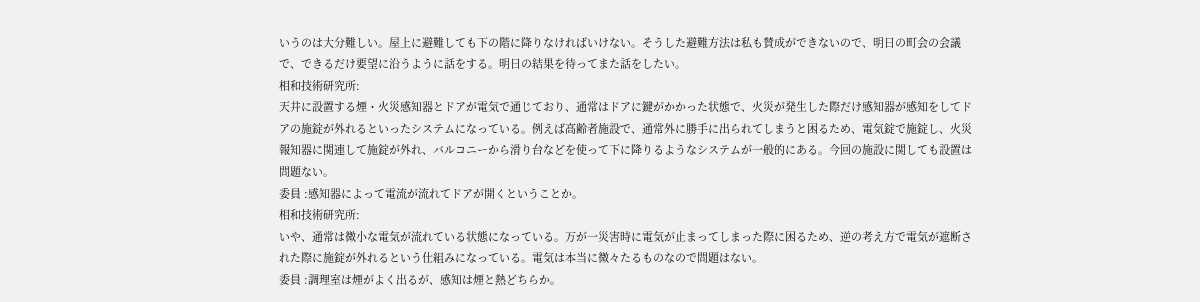いうのは大分難しい。屋上に避難しても下の階に降りなければいけない。そうした避難方法は私も賛成ができないので、明日の町会の会議で、できるだけ要望に沿うように話をする。明日の結果を待ってまた話をしたい。
相和技術研究所:
天井に設置する煙・火災感知器とドアが電気で通じており、通常はドアに鍵がかかった状態で、火災が発生した際だけ感知器が感知をしてドアの施錠が外れるといったシステムになっている。例えば高齢者施設で、通常外に勝手に出られてしまうと困るため、電気錠で施錠し、火災報知器に関連して施錠が外れ、バルコニーから滑り台などを使って下に降りるようなシステムが一般的にある。今回の施設に関しても設置は問題ない。
委員 :感知器によって電流が流れてドアが開くということか。
相和技術研究所:
いや、通常は微小な電気が流れている状態になっている。万が一災害時に電気が止まってしまった際に困るため、逆の考え方で電気が遮断された際に施錠が外れるという仕組みになっている。電気は本当に微々たるものなので問題はない。
委員 :調理室は煙がよく出るが、感知は煙と熱どちらか。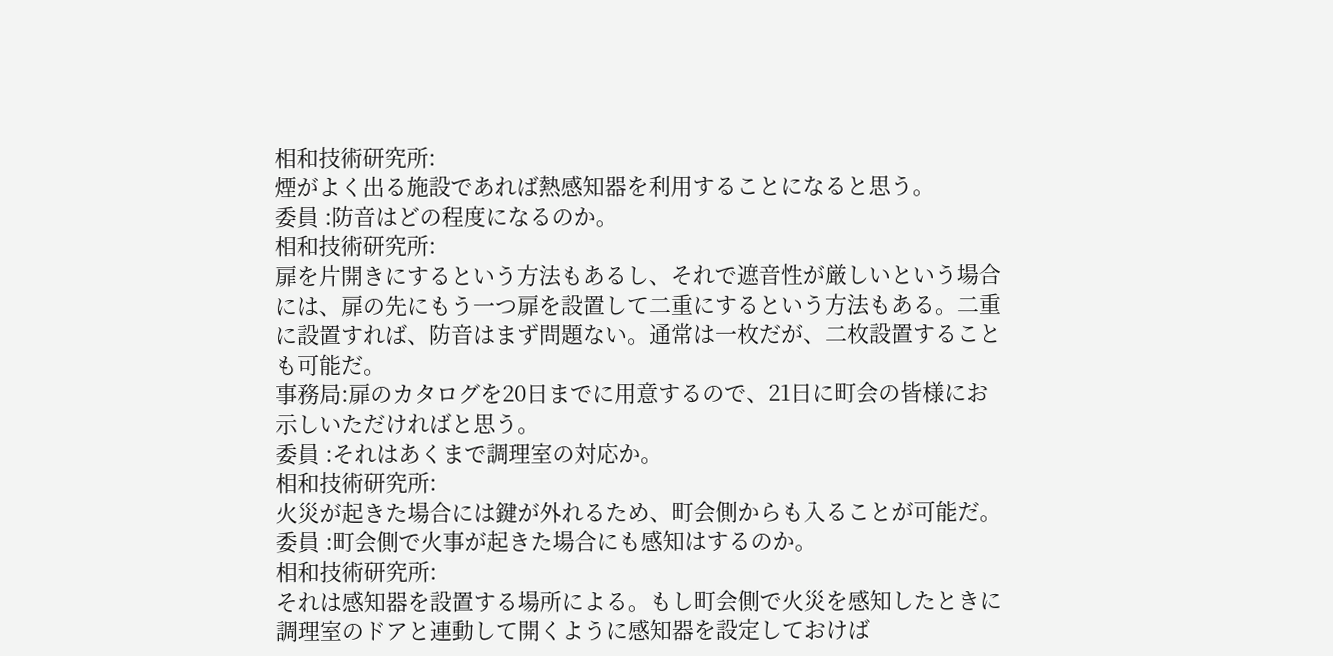相和技術研究所:
煙がよく出る施設であれば熱感知器を利用することになると思う。
委員 :防音はどの程度になるのか。
相和技術研究所:
扉を片開きにするという方法もあるし、それで遮音性が厳しいという場合には、扉の先にもう一つ扉を設置して二重にするという方法もある。二重に設置すれば、防音はまず問題ない。通常は一枚だが、二枚設置することも可能だ。
事務局:扉のカタログを20日までに用意するので、21日に町会の皆様にお示しいただければと思う。
委員 :それはあくまで調理室の対応か。
相和技術研究所:
火災が起きた場合には鍵が外れるため、町会側からも入ることが可能だ。
委員 :町会側で火事が起きた場合にも感知はするのか。
相和技術研究所:
それは感知器を設置する場所による。もし町会側で火災を感知したときに調理室のドアと連動して開くように感知器を設定しておけば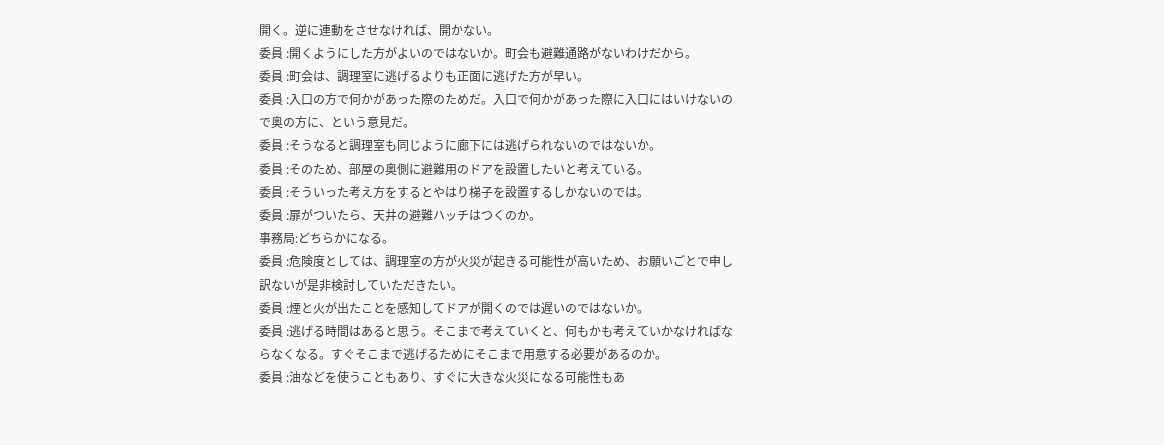開く。逆に連動をさせなければ、開かない。
委員 :開くようにした方がよいのではないか。町会も避難通路がないわけだから。
委員 :町会は、調理室に逃げるよりも正面に逃げた方が早い。
委員 :入口の方で何かがあった際のためだ。入口で何かがあった際に入口にはいけないので奥の方に、という意見だ。
委員 :そうなると調理室も同じように廊下には逃げられないのではないか。
委員 :そのため、部屋の奥側に避難用のドアを設置したいと考えている。
委員 :そういった考え方をするとやはり梯子を設置するしかないのでは。
委員 :扉がついたら、天井の避難ハッチはつくのか。
事務局:どちらかになる。
委員 :危険度としては、調理室の方が火災が起きる可能性が高いため、お願いごとで申し訳ないが是非検討していただきたい。
委員 :煙と火が出たことを感知してドアが開くのでは遅いのではないか。
委員 :逃げる時間はあると思う。そこまで考えていくと、何もかも考えていかなければならなくなる。すぐそこまで逃げるためにそこまで用意する必要があるのか。
委員 :油などを使うこともあり、すぐに大きな火災になる可能性もあ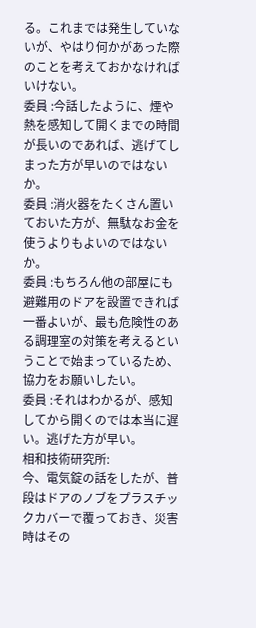る。これまでは発生していないが、やはり何かがあった際のことを考えておかなければいけない。
委員 :今話したように、煙や熱を感知して開くまでの時間が長いのであれば、逃げてしまった方が早いのではないか。
委員 :消火器をたくさん置いておいた方が、無駄なお金を使うよりもよいのではないか。
委員 :もちろん他の部屋にも避難用のドアを設置できれば一番よいが、最も危険性のある調理室の対策を考えるということで始まっているため、協力をお願いしたい。
委員 :それはわかるが、感知してから開くのでは本当に遅い。逃げた方が早い。
相和技術研究所:
今、電気錠の話をしたが、普段はドアのノブをプラスチックカバーで覆っておき、災害時はその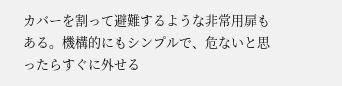カバーを割って避難するような非常用扉もある。機構的にもシンプルで、危ないと思ったらすぐに外せる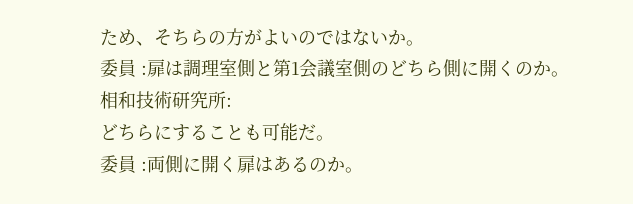ため、そちらの方がよいのではないか。
委員 :扉は調理室側と第1会議室側のどちら側に開くのか。
相和技術研究所:
どちらにすることも可能だ。
委員 :両側に開く扉はあるのか。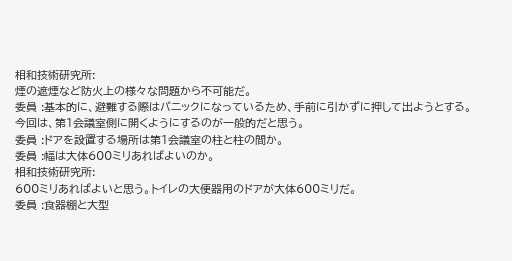相和技術研究所:
煙の遮煙など防火上の様々な問題から不可能だ。
委員 :基本的に、避難する際はパニックになっているため、手前に引かずに押して出ようとする。今回は、第1会議室側に開くようにするのが一般的だと思う。
委員 :ドアを設置する場所は第1会議室の柱と柱の間か。
委員 :幅は大体600ミリあればよいのか。
相和技術研究所:
600ミリあればよいと思う。トイレの大便器用のドアが大体600ミリだ。
委員 :食器棚と大型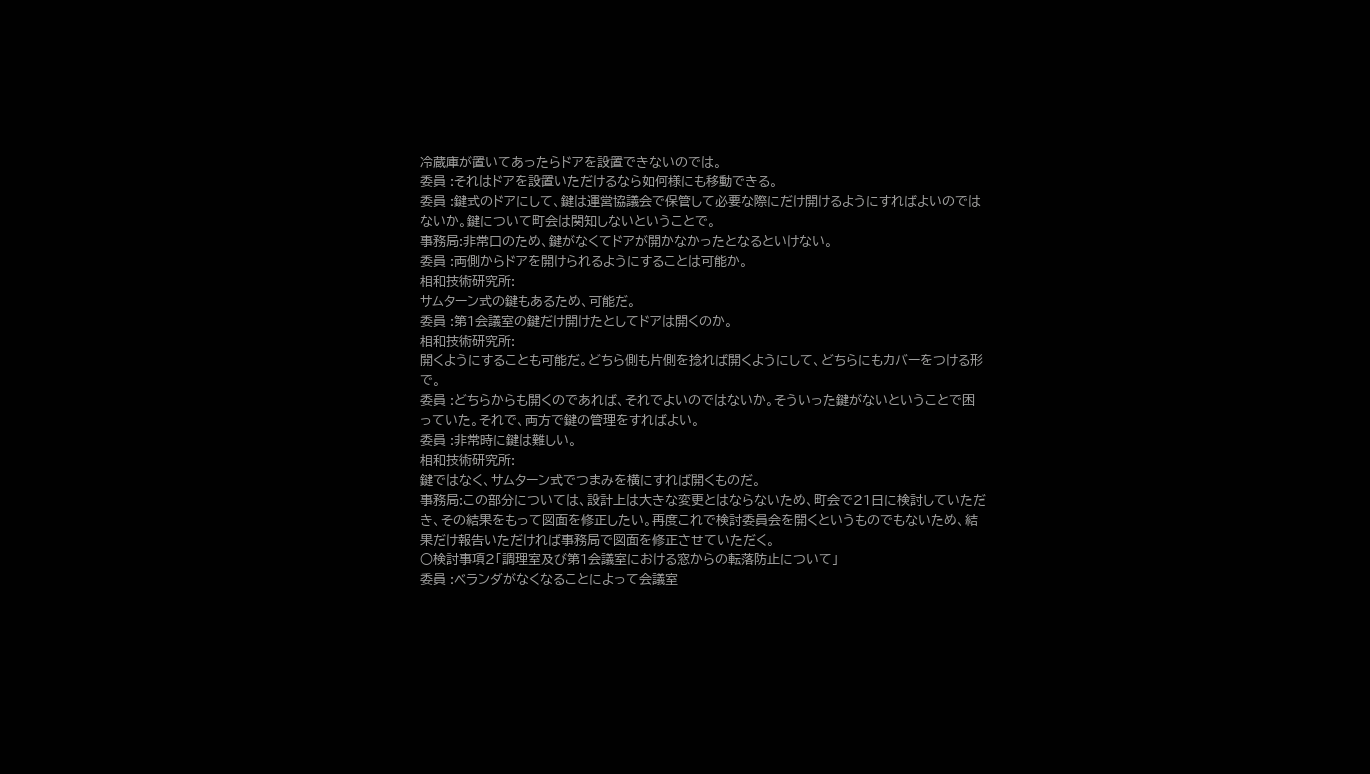冷蔵庫が置いてあったらドアを設置できないのでは。
委員 :それはドアを設置いただけるなら如何様にも移動できる。
委員 :鍵式のドアにして、鍵は運営協議会で保管して必要な際にだけ開けるようにすればよいのではないか。鍵について町会は関知しないということで。
事務局:非常口のため、鍵がなくてドアが開かなかったとなるといけない。
委員 :両側からドアを開けられるようにすることは可能か。
相和技術研究所:
サムターン式の鍵もあるため、可能だ。
委員 :第1会議室の鍵だけ開けたとしてドアは開くのか。
相和技術研究所:
開くようにすることも可能だ。どちら側も片側を捻れば開くようにして、どちらにもカバーをつける形で。
委員 :どちらからも開くのであれば、それでよいのではないか。そういった鍵がないということで困っていた。それで、両方で鍵の管理をすればよい。
委員 :非常時に鍵は難しい。
相和技術研究所:
鍵ではなく、サムターン式でつまみを横にすれば開くものだ。
事務局:この部分については、設計上は大きな変更とはならないため、町会で21日に検討していただき、その結果をもって図面を修正したい。再度これで検討委員会を開くというものでもないため、結果だけ報告いただければ事務局で図面を修正させていただく。
○検討事項2「調理室及び第1会議室における窓からの転落防止について」
委員 :ベランダがなくなることによって会議室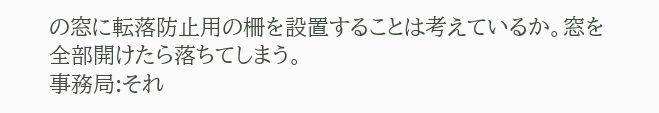の窓に転落防止用の柵を設置することは考えているか。窓を全部開けたら落ちてしまう。
事務局:それ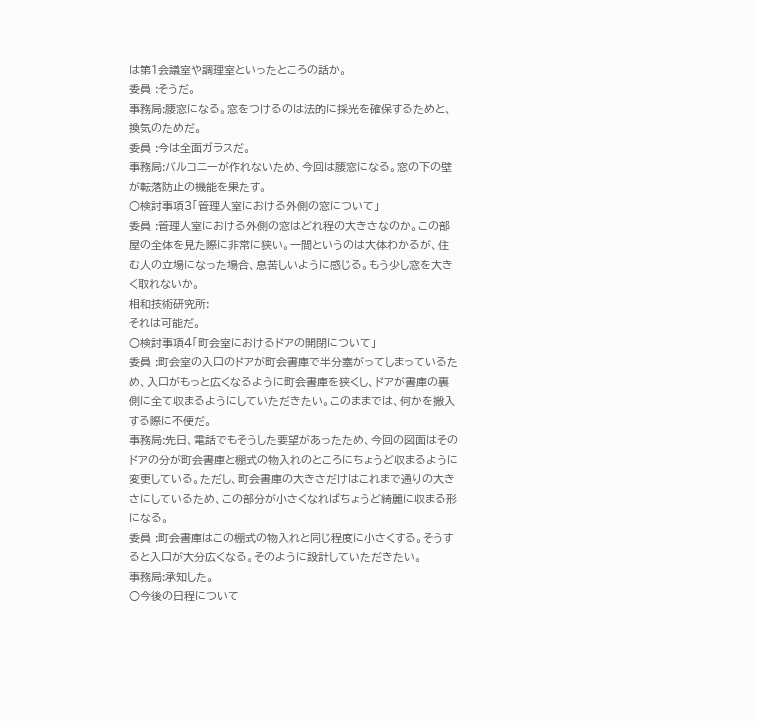は第1会議室や調理室といったところの話か。
委員 :そうだ。
事務局:腰窓になる。窓をつけるのは法的に採光を確保するためと、換気のためだ。
委員 :今は全面ガラスだ。
事務局:バルコニーが作れないため、今回は腰窓になる。窓の下の壁が転落防止の機能を果たす。
○検討事項3「管理人室における外側の窓について」
委員 :管理人室における外側の窓はどれ程の大きさなのか。この部屋の全体を見た際に非常に狭い。一間というのは大体わかるが、住む人の立場になった場合、息苦しいように感じる。もう少し窓を大きく取れないか。
相和技術研究所:
それは可能だ。
○検討事項4「町会室におけるドアの開閉について」
委員 :町会室の入口のドアが町会書庫で半分塞がってしまっているため、入口がもっと広くなるように町会書庫を狭くし、ドアが書庫の裏側に全て収まるようにしていただきたい。このままでは、何かを搬入する際に不便だ。
事務局:先日、電話でもそうした要望があったため、今回の図面はそのドアの分が町会書庫と棚式の物入れのところにちょうど収まるように変更している。ただし、町会書庫の大きさだけはこれまで通りの大きさにしているため、この部分が小さくなればちょうど綺麗に収まる形になる。
委員 :町会書庫はこの棚式の物入れと同じ程度に小さくする。そうすると入口が大分広くなる。そのように設計していただきたい。
事務局:承知した。
○今後の日程について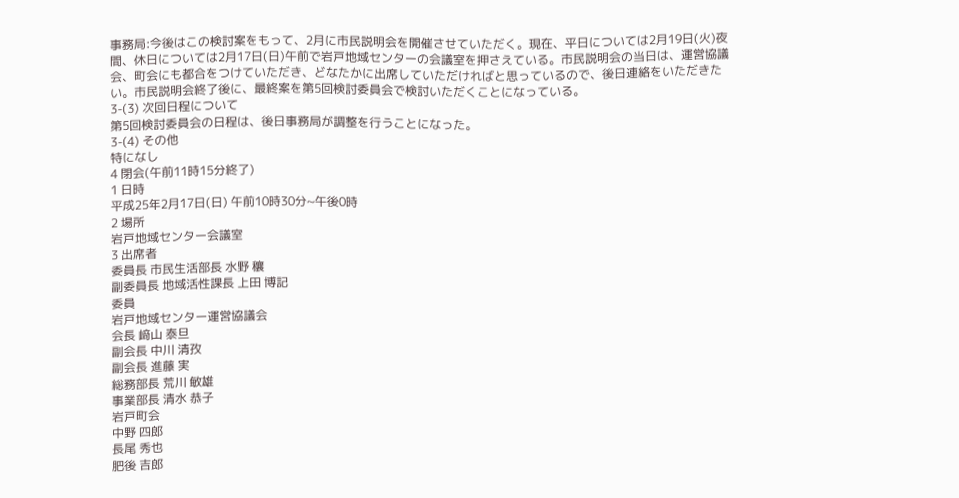事務局:今後はこの検討案をもって、2月に市民説明会を開催させていただく。現在、平日については2月19日(火)夜間、休日については2月17日(日)午前で岩戸地域センターの会議室を押さえている。市民説明会の当日は、運営協議会、町会にも都合をつけていただき、どなたかに出席していただければと思っているので、後日連絡をいただきたい。市民説明会終了後に、最終案を第5回検討委員会で検討いただくことになっている。
3-(3) 次回日程について
第5回検討委員会の日程は、後日事務局が調整を行うことになった。
3-(4) その他
特になし
4 閉会(午前11時15分終了)
1 日時
平成25年2月17日(日) 午前10時30分~午後0時
2 場所
岩戸地域センター会議室
3 出席者
委員長 市民生活部長 水野 穰
副委員長 地域活性課長 上田 博記
委員
岩戸地域センター運営協議会
会長 﨑山 泰旦
副会長 中川 清孜
副会長 進藤 実
総務部長 荒川 敏雄
事業部長 清水 恭子
岩戸町会
中野 四郎
長尾 秀也
肥後 吉郎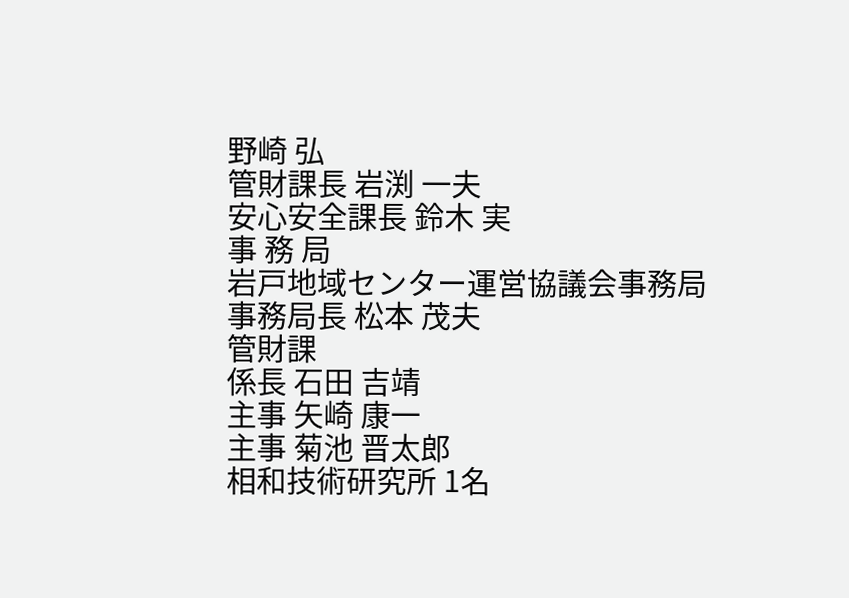野崎 弘
管財課長 岩渕 一夫
安心安全課長 鈴木 実
事 務 局
岩戸地域センター運営協議会事務局
事務局長 松本 茂夫
管財課
係長 石田 吉靖
主事 矢崎 康一
主事 菊池 晋太郎
相和技術研究所 1名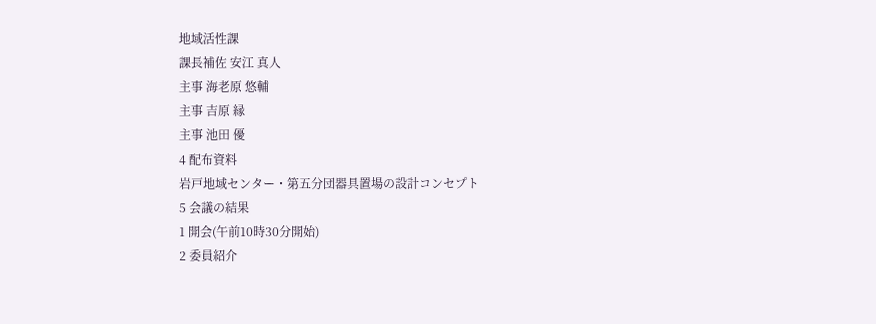地域活性課
課長補佐 安江 真人
主事 海老原 悠輔
主事 吉原 縁
主事 池田 優
4 配布資料
岩戸地域センター・第五分団器具置場の設計コンセプト
5 会議の結果
1 開会(午前10時30分開始)
2 委員紹介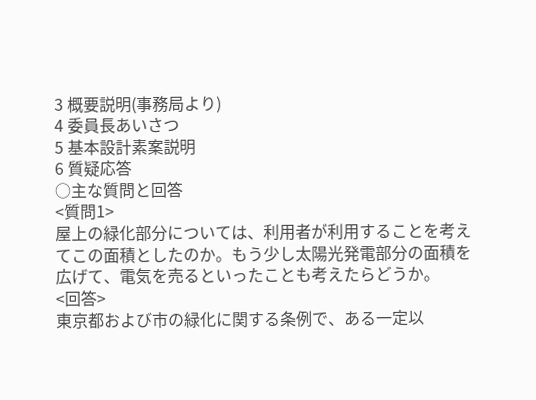3 概要説明(事務局より)
4 委員長あいさつ
5 基本設計素案説明
6 質疑応答
○主な質問と回答
<質問1>
屋上の緑化部分については、利用者が利用することを考えてこの面積としたのか。もう少し太陽光発電部分の面積を広げて、電気を売るといったことも考えたらどうか。
<回答>
東京都および市の緑化に関する条例で、ある一定以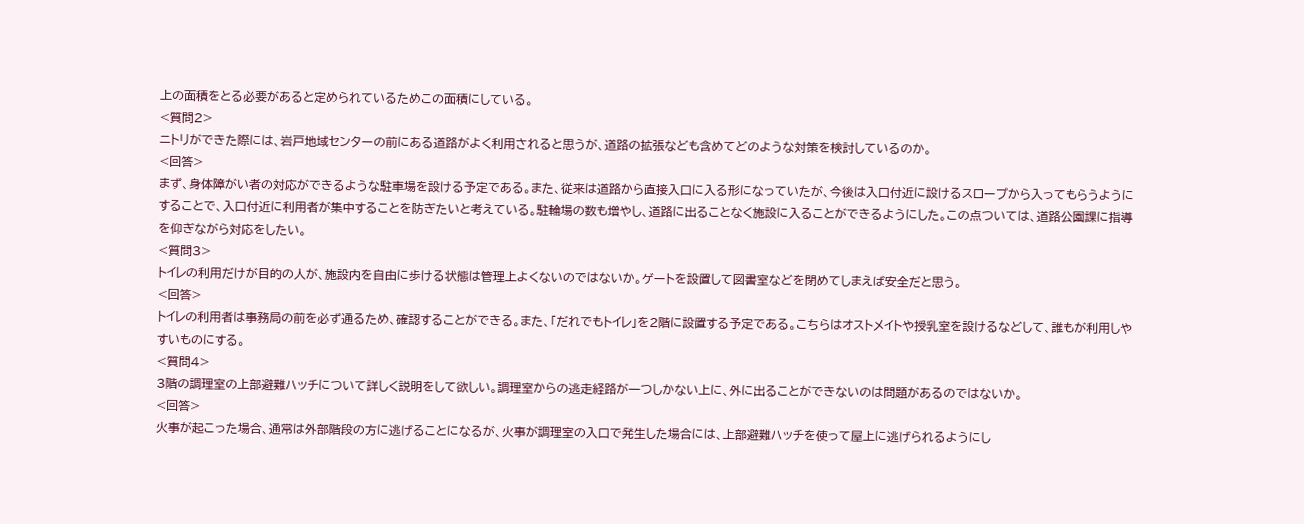上の面積をとる必要があると定められているためこの面積にしている。
<質問2>
ニトリができた際には、岩戸地域センターの前にある道路がよく利用されると思うが、道路の拡張なども含めてどのような対策を検討しているのか。
<回答>
まず、身体障がい者の対応ができるような駐車場を設ける予定である。また、従来は道路から直接入口に入る形になっていたが、今後は入口付近に設けるスロープから入ってもらうようにすることで、入口付近に利用者が集中することを防ぎたいと考えている。駐輪場の数も増やし、道路に出ることなく施設に入ることができるようにした。この点ついては、道路公園課に指導を仰ぎながら対応をしたい。
<質問3>
トイレの利用だけが目的の人が、施設内を自由に歩ける状態は管理上よくないのではないか。ゲートを設置して図書室などを閉めてしまえば安全だと思う。
<回答>
トイレの利用者は事務局の前を必ず通るため、確認することができる。また、「だれでもトイレ」を2階に設置する予定である。こちらはオストメイトや授乳室を設けるなどして、誰もが利用しやすいものにする。
<質問4>
3階の調理室の上部避難ハッチについて詳しく説明をして欲しい。調理室からの逃走経路が一つしかない上に、外に出ることができないのは問題があるのではないか。
<回答>
火事が起こった場合、通常は外部階段の方に逃げることになるが、火事が調理室の入口で発生した場合には、上部避難ハッチを使って屋上に逃げられるようにし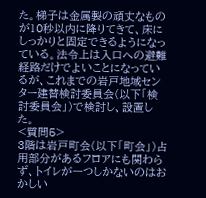た。梯子は金属製の頑丈なものが10秒以内に降りてきて、床にしっかりと固定できるようになっている。法令上は入口への避難経路だけでよいことになっているが、これまでの岩戸地域センター建替検討委員会(以下「検討委員会」)で検討し、設置した。
<質問5>
3階は岩戸町会(以下「町会」)占用部分があるフロアにも関わらず、トイレが一つしかないのはおかしい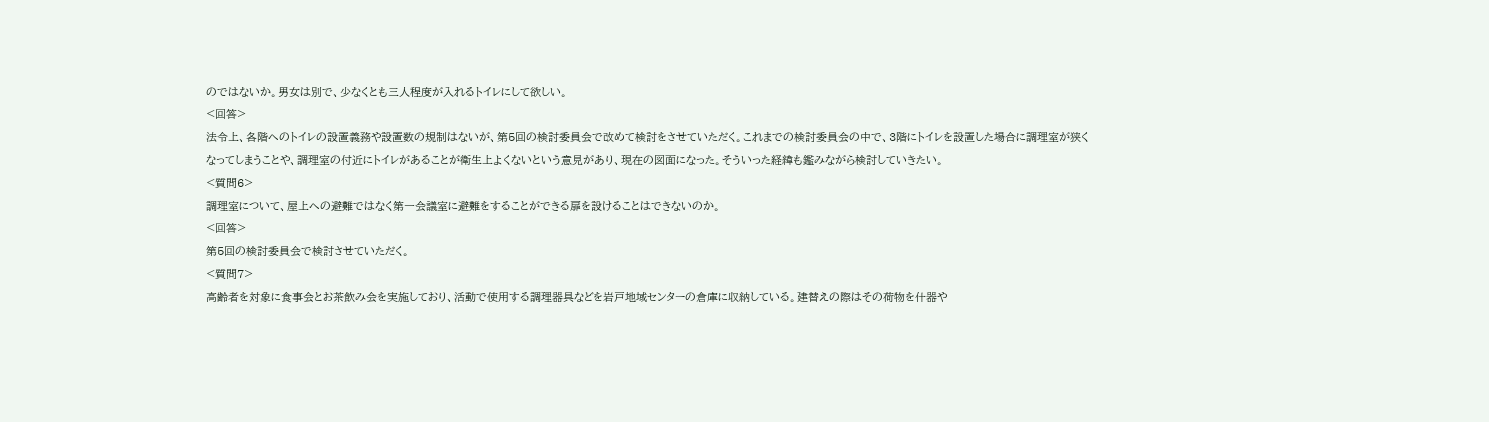のではないか。男女は別で、少なくとも三人程度が入れるトイレにして欲しい。
<回答>
法令上、各階へのトイレの設置義務や設置数の規制はないが、第5回の検討委員会で改めて検討をさせていただく。これまでの検討委員会の中で、3階にトイレを設置した場合に調理室が狭くなってしまうことや、調理室の付近にトイレがあることが衛生上よくないという意見があり、現在の図面になった。そういった経緯も鑑みながら検討していきたい。
<質問6>
調理室について、屋上への避難ではなく第一会議室に避難をすることができる扉を設けることはできないのか。
<回答>
第5回の検討委員会で検討させていただく。
<質問7>
高齢者を対象に食事会とお茶飲み会を実施しており、活動で使用する調理器具などを岩戸地域センターの倉庫に収納している。建替えの際はその荷物を什器や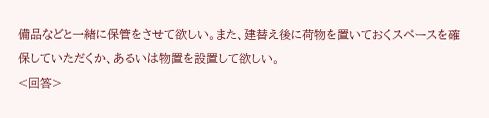備品などと一緒に保管をさせて欲しい。また、建替え後に荷物を置いておくスペースを確保していただくか、あるいは物置を設置して欲しい。
<回答>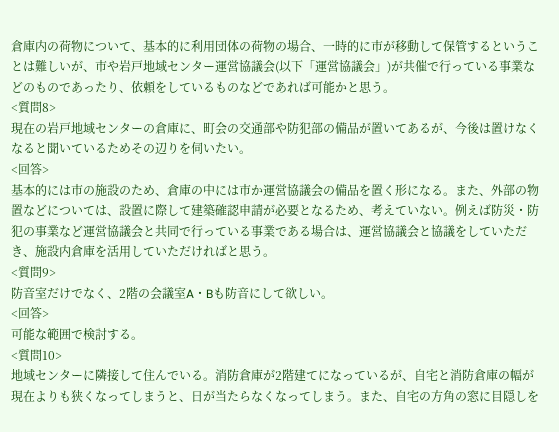倉庫内の荷物について、基本的に利用団体の荷物の場合、一時的に市が移動して保管するということは難しいが、市や岩戸地域センター運営協議会(以下「運営協議会」)が共催で行っている事業などのものであったり、依頼をしているものなどであれば可能かと思う。
<質問8>
現在の岩戸地域センターの倉庫に、町会の交通部や防犯部の備品が置いてあるが、今後は置けなくなると聞いているためその辺りを伺いたい。
<回答>
基本的には市の施設のため、倉庫の中には市か運営協議会の備品を置く形になる。また、外部の物置などについては、設置に際して建築確認申請が必要となるため、考えていない。例えば防災・防犯の事業など運営協議会と共同で行っている事業である場合は、運営協議会と協議をしていただき、施設内倉庫を活用していただければと思う。
<質問9>
防音室だけでなく、2階の会議室A・Bも防音にして欲しい。
<回答>
可能な範囲で検討する。
<質問10>
地域センターに隣接して住んでいる。消防倉庫が2階建てになっているが、自宅と消防倉庫の幅が現在よりも狭くなってしまうと、日が当たらなくなってしまう。また、自宅の方角の窓に目隠しを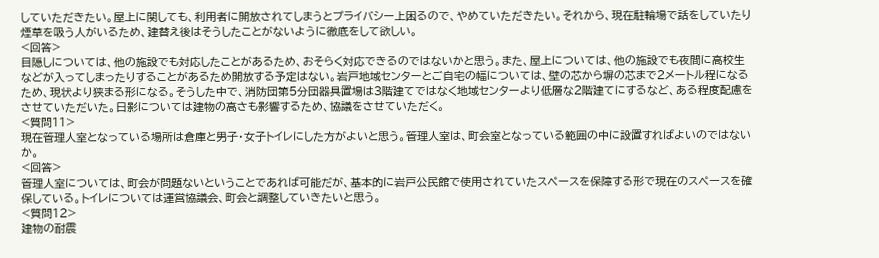していただきたい。屋上に関しても、利用者に開放されてしまうとプライバシー上困るので、やめていただきたい。それから、現在駐輪場で話をしていたり煙草を吸う人がいるため、建替え後はそうしたことがないように徹底をして欲しい。
<回答>
目隠しについては、他の施設でも対応したことがあるため、おそらく対応できるのではないかと思う。また、屋上については、他の施設でも夜間に高校生などが入ってしまったりすることがあるため開放する予定はない。岩戸地域センターとご自宅の幅については、壁の芯から塀の芯まで2メートル程になるため、現状より狭まる形になる。そうした中で、消防団第5分団器具置場は3階建てではなく地域センターより低層な2階建てにするなど、ある程度配慮をさせていただいた。日影については建物の高さも影響するため、協議をさせていただく。
<質問11>
現在管理人室となっている場所は倉庫と男子・女子トイレにした方がよいと思う。管理人室は、町会室となっている範囲の中に設置すればよいのではないか。
<回答>
管理人室については、町会が問題ないということであれば可能だが、基本的に岩戸公民館で使用されていたスペースを保障する形で現在のスペースを確保している。トイレについては運営協議会、町会と調整していきたいと思う。
<質問12>
建物の耐震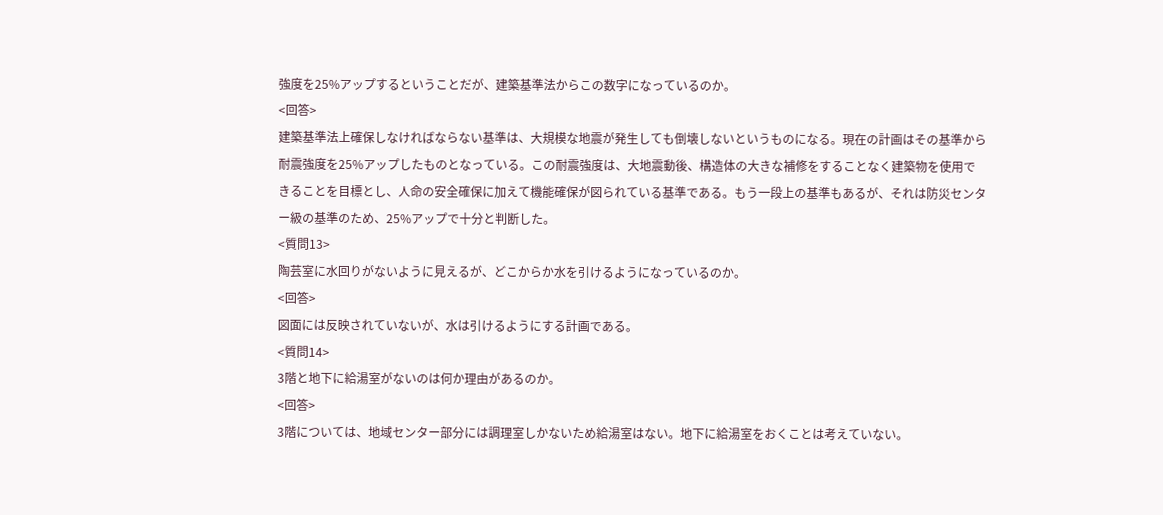強度を25%アップするということだが、建築基準法からこの数字になっているのか。
<回答>
建築基準法上確保しなければならない基準は、大規模な地震が発生しても倒壊しないというものになる。現在の計画はその基準から耐震強度を25%アップしたものとなっている。この耐震強度は、大地震動後、構造体の大きな補修をすることなく建築物を使用できることを目標とし、人命の安全確保に加えて機能確保が図られている基準である。もう一段上の基準もあるが、それは防災センター級の基準のため、25%アップで十分と判断した。
<質問13>
陶芸室に水回りがないように見えるが、どこからか水を引けるようになっているのか。
<回答>
図面には反映されていないが、水は引けるようにする計画である。
<質問14>
3階と地下に給湯室がないのは何か理由があるのか。
<回答>
3階については、地域センター部分には調理室しかないため給湯室はない。地下に給湯室をおくことは考えていない。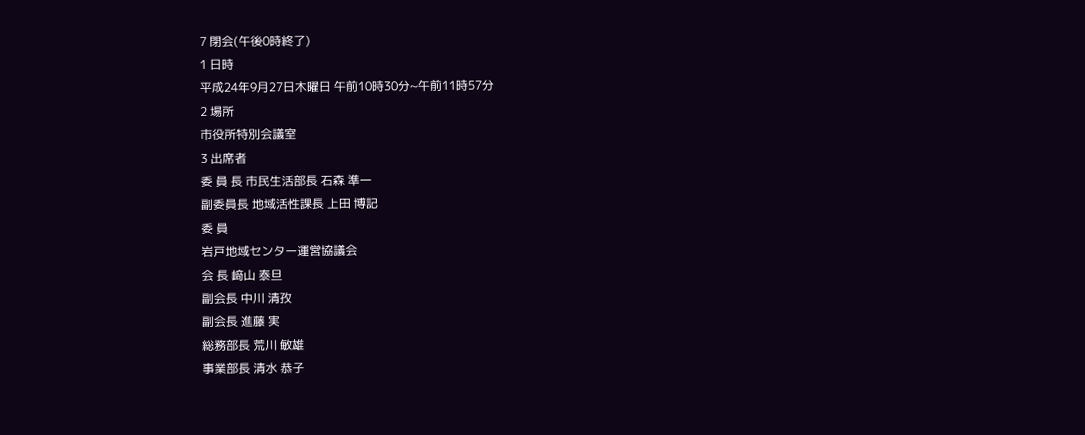7 閉会(午後0時終了)
1 日時
平成24年9月27日木曜日 午前10時30分~午前11時57分
2 場所
市役所特別会議室
3 出席者
委 員 長 市民生活部長 石森 準一
副委員長 地域活性課長 上田 博記
委 員
岩戸地域センター運営協議会
会 長 﨑山 泰旦
副会長 中川 清孜
副会長 進藤 実
総務部長 荒川 敏雄
事業部長 清水 恭子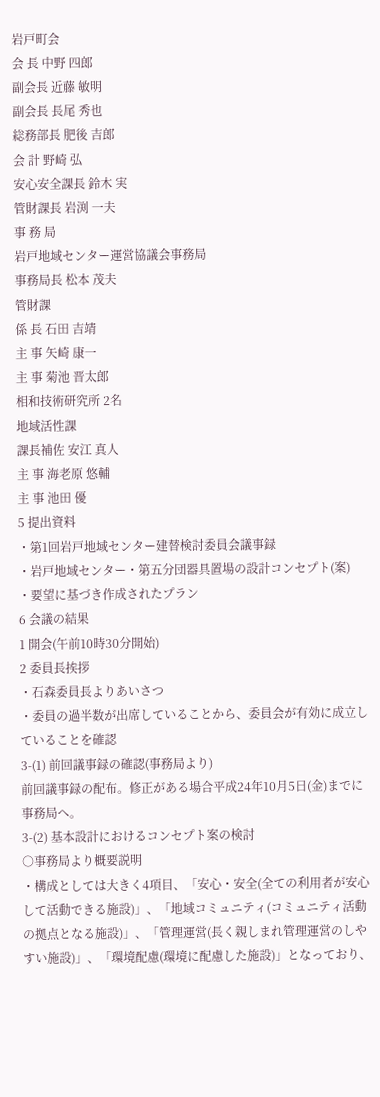岩戸町会
会 長 中野 四郎
副会長 近藤 敏明
副会長 長尾 秀也
総務部長 肥後 吉郎
会 計 野崎 弘
安心安全課長 鈴木 実
管財課長 岩渕 一夫
事 務 局
岩戸地域センター運営協議会事務局
事務局長 松本 茂夫
管財課
係 長 石田 吉靖
主 事 矢崎 康一
主 事 菊池 晋太郎
相和技術研究所 2名
地域活性課
課長補佐 安江 真人
主 事 海老原 悠輔
主 事 池田 優
5 提出資料
・第1回岩戸地域センター建替検討委員会議事録
・岩戸地域センター・第五分団器具置場の設計コンセプト(案)
・要望に基づき作成されたプラン
6 会議の結果
1 開会(午前10時30分開始)
2 委員長挨拶
・石森委員長よりあいさつ
・委員の過半数が出席していることから、委員会が有効に成立していることを確認
3-(1) 前回議事録の確認(事務局より)
前回議事録の配布。修正がある場合平成24年10月5日(金)までに事務局へ。
3-(2) 基本設計におけるコンセプト案の検討
○事務局より概要説明
・構成としては大きく4項目、「安心・安全(全ての利用者が安心して活動できる施設)」、「地域コミュニティ(コミュニティ活動の拠点となる施設)」、「管理運営(長く親しまれ管理運営のしやすい施設)」、「環境配慮(環境に配慮した施設)」となっており、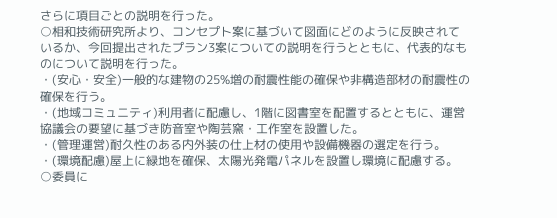さらに項目ごとの説明を行った。
○相和技術研究所より、コンセプト案に基づいて図面にどのように反映されているか、今回提出されたプラン3案についての説明を行うとともに、代表的なものについて説明を行った。
・(安心・安全)一般的な建物の25%増の耐震性能の確保や非構造部材の耐震性の確保を行う。
・(地域コミュニティ)利用者に配慮し、1階に図書室を配置するとともに、運営協議会の要望に基づき防音室や陶芸窯・工作室を設置した。
・(管理運営)耐久性のある内外装の仕上材の使用や設備機器の選定を行う。
・(環境配慮)屋上に緑地を確保、太陽光発電パネルを設置し環境に配慮する。
○委員に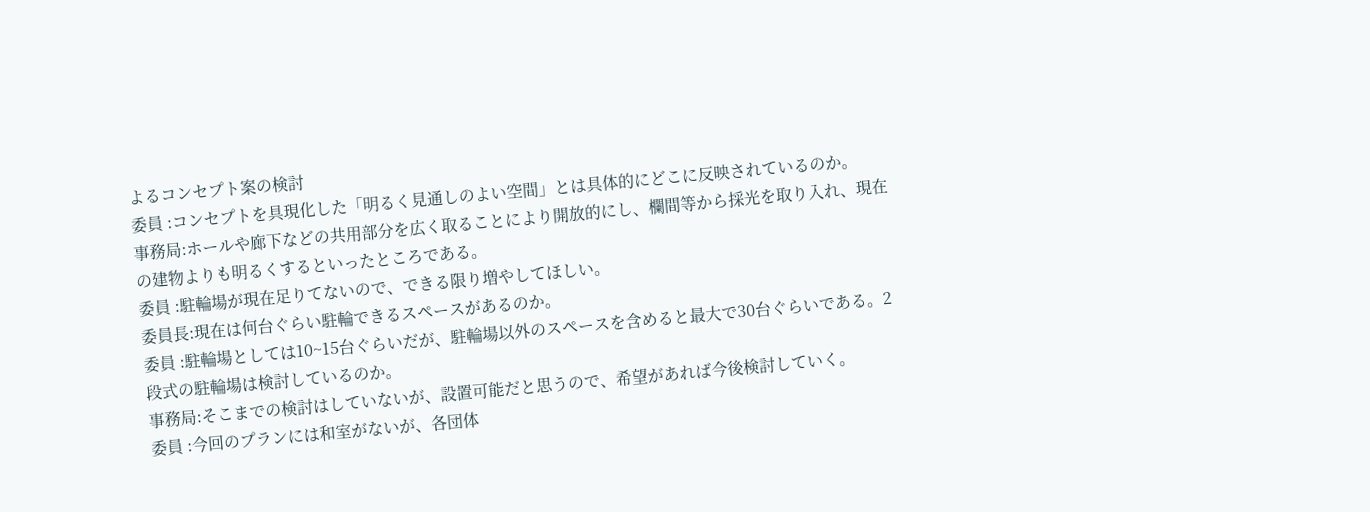よるコンセプト案の検討
委員 :コンセプトを具現化した「明るく見通しのよい空間」とは具体的にどこに反映されているのか。
事務局:ホールや廊下などの共用部分を広く取ることにより開放的にし、欄間等から採光を取り入れ、現在の建物よりも明るくするといったところである。
委員 :駐輪場が現在足りてないので、できる限り増やしてほしい。
委員長:現在は何台ぐらい駐輪できるスペースがあるのか。
委員 :駐輪場としては10~15台ぐらいだが、駐輪場以外のスペースを含めると最大で30台ぐらいである。2段式の駐輪場は検討しているのか。
事務局:そこまでの検討はしていないが、設置可能だと思うので、希望があれば今後検討していく。
委員 :今回のプランには和室がないが、各団体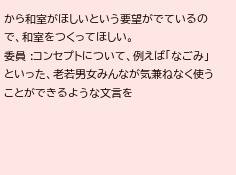から和室がほしいという要望がでているので、和室をつくってほしい。
委員 :コンセプトについて、例えば「なごみ」といった、老若男女みんなが気兼ねなく使うことができるような文言を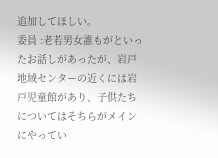追加してほしい。
委員 :老若男女誰もがといったお話しがあったが、岩戸地域センターの近くには岩戸児童館があり、子供たちについてはそちらがメインにやってい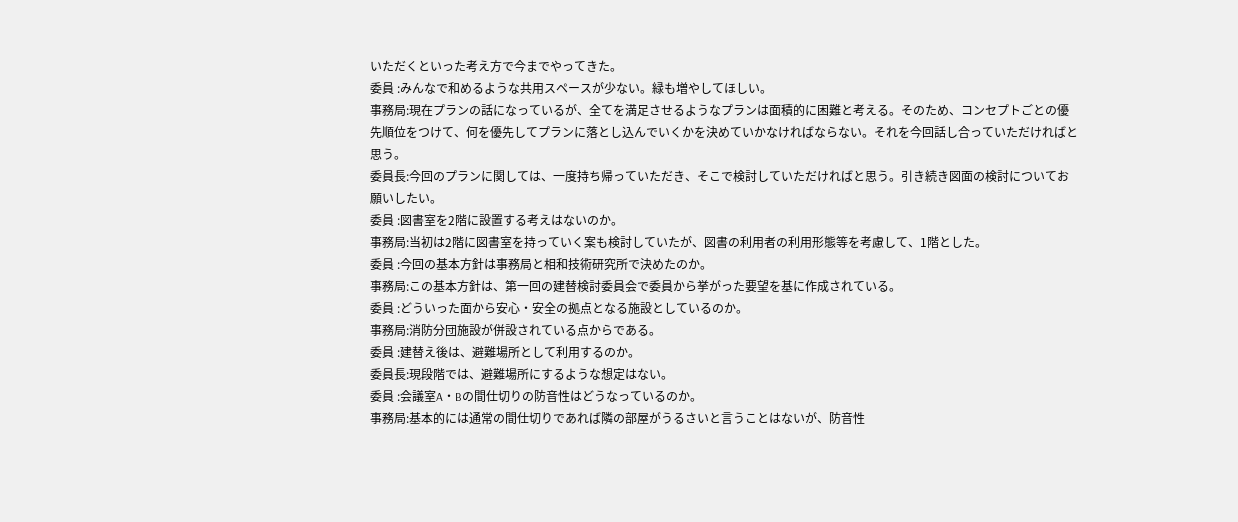いただくといった考え方で今までやってきた。
委員 :みんなで和めるような共用スペースが少ない。緑も増やしてほしい。
事務局:現在プランの話になっているが、全てを満足させるようなプランは面積的に困難と考える。そのため、コンセプトごとの優先順位をつけて、何を優先してプランに落とし込んでいくかを決めていかなければならない。それを今回話し合っていただければと思う。
委員長:今回のプランに関しては、一度持ち帰っていただき、そこで検討していただければと思う。引き続き図面の検討についてお願いしたい。
委員 :図書室を2階に設置する考えはないのか。
事務局:当初は2階に図書室を持っていく案も検討していたが、図書の利用者の利用形態等を考慮して、1階とした。
委員 :今回の基本方針は事務局と相和技術研究所で決めたのか。
事務局:この基本方針は、第一回の建替検討委員会で委員から挙がった要望を基に作成されている。
委員 :どういった面から安心・安全の拠点となる施設としているのか。
事務局:消防分団施設が併設されている点からである。
委員 :建替え後は、避難場所として利用するのか。
委員長:現段階では、避難場所にするような想定はない。
委員 :会議室A・Bの間仕切りの防音性はどうなっているのか。
事務局:基本的には通常の間仕切りであれば隣の部屋がうるさいと言うことはないが、防音性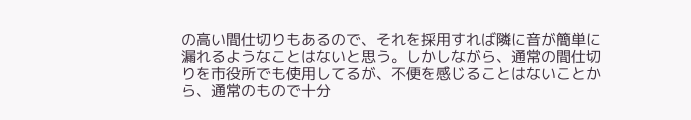の高い間仕切りもあるので、それを採用すれば隣に音が簡単に漏れるようなことはないと思う。しかしながら、通常の間仕切りを市役所でも使用してるが、不便を感じることはないことから、通常のもので十分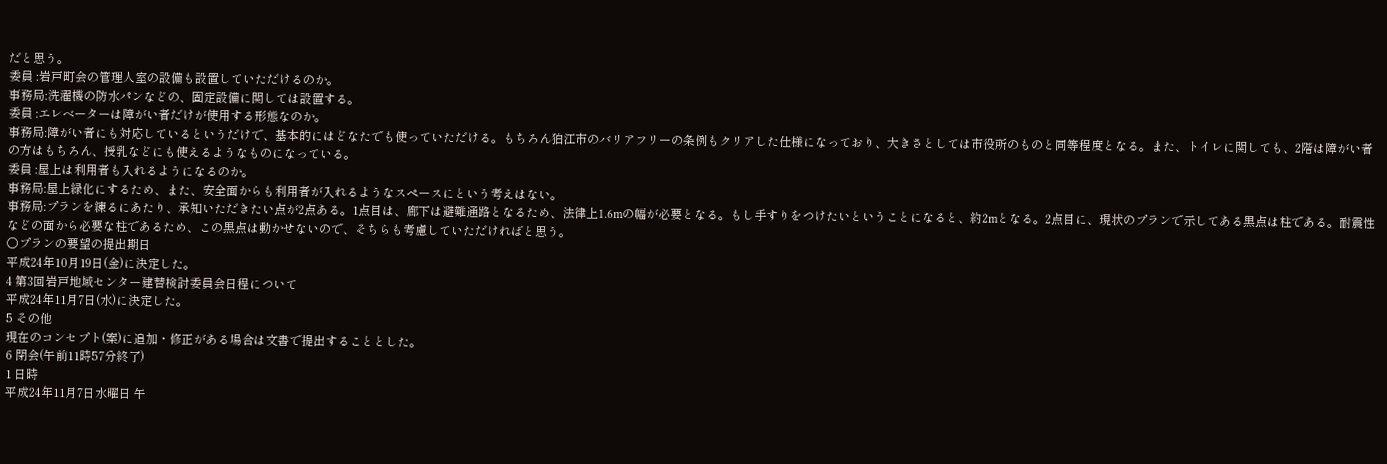だと思う。
委員 :岩戸町会の管理人室の設備も設置していただけるのか。
事務局:洗濯機の防水パンなどの、固定設備に関しては設置する。
委員 :エレベーターは障がい者だけが使用する形態なのか。
事務局:障がい者にも対応しているというだけで、基本的にはどなたでも使っていただける。もちろん狛江市のバリアフリーの条例もクリアした仕様になっており、大きさとしては市役所のものと同等程度となる。また、トイレに関しても、2階は障がい者の方はもちろん、授乳などにも使えるようなものになっている。
委員 :屋上は利用者も入れるようになるのか。
事務局:屋上緑化にするため、また、安全面からも利用者が入れるようなスペースにという考えはない。
事務局:プランを練るにあたり、承知いただきたい点が2点ある。1点目は、廊下は避難通路となるため、法律上1.6mの幅が必要となる。もし手すりをつけたいということになると、約2mとなる。2点目に、現状のプランで示してある黒点は柱である。耐震性などの面から必要な柱であるため、この黒点は動かせないので、そちらも考慮していただければと思う。
○プランの要望の提出期日
平成24年10月19日(金)に決定した。
4 第3回岩戸地域センター建替検討委員会日程について
平成24年11月7日(水)に決定した。
5 その他
現在のコンセプト(案)に追加・修正がある場合は文書で提出することとした。
6 閉会(午前11時57分終了)
1 日時
平成24年11月7日水曜日 午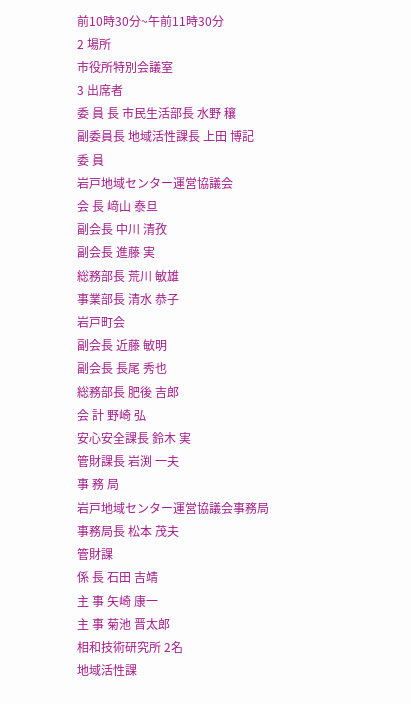前10時30分~午前11時30分
2 場所
市役所特別会議室
3 出席者
委 員 長 市民生活部長 水野 穰
副委員長 地域活性課長 上田 博記
委 員
岩戸地域センター運営協議会
会 長 﨑山 泰旦
副会長 中川 清孜
副会長 進藤 実
総務部長 荒川 敏雄
事業部長 清水 恭子
岩戸町会
副会長 近藤 敏明
副会長 長尾 秀也
総務部長 肥後 吉郎
会 計 野崎 弘
安心安全課長 鈴木 実
管財課長 岩渕 一夫
事 務 局
岩戸地域センター運営協議会事務局
事務局長 松本 茂夫
管財課
係 長 石田 吉靖
主 事 矢崎 康一
主 事 菊池 晋太郎
相和技術研究所 2名
地域活性課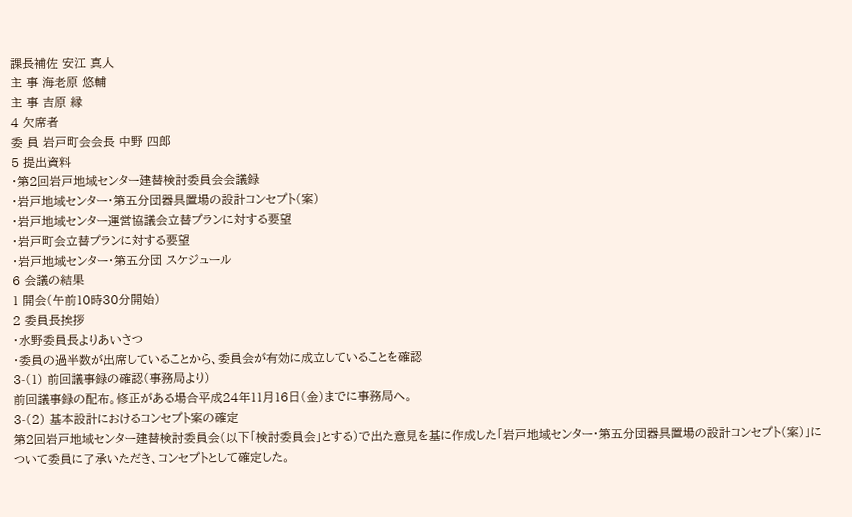課長補佐 安江 真人
主 事 海老原 悠輔
主 事 吉原 縁
4 欠席者
委 員 岩戸町会会長 中野 四郎
5 提出資料
・第2回岩戸地域センター建替検討委員会会議録
・岩戸地域センター・第五分団器具置場の設計コンセプト(案)
・岩戸地域センター運営協議会立替プランに対する要望
・岩戸町会立替プランに対する要望
・岩戸地域センター・第五分団 スケジュール
6 会議の結果
1 開会(午前10時30分開始)
2 委員長挨拶
・水野委員長よりあいさつ
・委員の過半数が出席していることから、委員会が有効に成立していることを確認
3-(1) 前回議事録の確認(事務局より)
前回議事録の配布。修正がある場合平成24年11月16日(金)までに事務局へ。
3-(2) 基本設計におけるコンセプト案の確定
第2回岩戸地域センター建替検討委員会(以下「検討委員会」とする)で出た意見を基に作成した「岩戸地域センター・第五分団器具置場の設計コンセプト(案)」について委員に了承いただき、コンセプトとして確定した。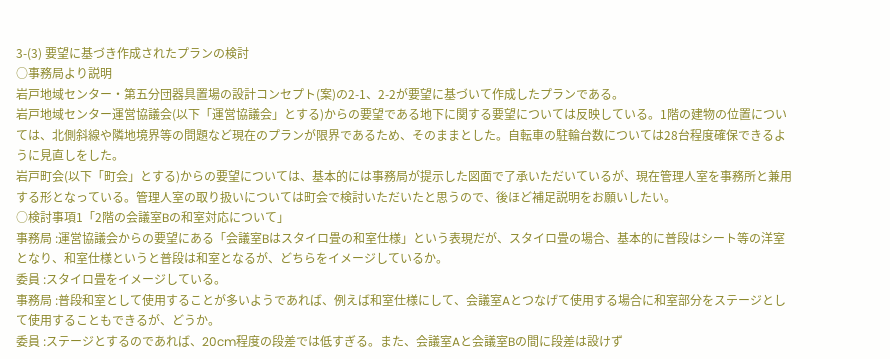3-(3) 要望に基づき作成されたプランの検討
○事務局より説明
岩戸地域センター・第五分団器具置場の設計コンセプト(案)の2-1、2-2が要望に基づいて作成したプランである。
岩戸地域センター運営協議会(以下「運営協議会」とする)からの要望である地下に関する要望については反映している。1階の建物の位置については、北側斜線や隣地境界等の問題など現在のプランが限界であるため、そのままとした。自転車の駐輪台数については28台程度確保できるように見直しをした。
岩戸町会(以下「町会」とする)からの要望については、基本的には事務局が提示した図面で了承いただいているが、現在管理人室を事務所と兼用する形となっている。管理人室の取り扱いについては町会で検討いただいたと思うので、後ほど補足説明をお願いしたい。
○検討事項1「2階の会議室Bの和室対応について」
事務局 :運営協議会からの要望にある「会議室Bはスタイロ畳の和室仕様」という表現だが、スタイロ畳の場合、基本的に普段はシート等の洋室となり、和室仕様というと普段は和室となるが、どちらをイメージしているか。
委員 :スタイロ畳をイメージしている。
事務局 :普段和室として使用することが多いようであれば、例えば和室仕様にして、会議室Aとつなげて使用する場合に和室部分をステージとして使用することもできるが、どうか。
委員 :ステージとするのであれば、20cm程度の段差では低すぎる。また、会議室Aと会議室Bの間に段差は設けず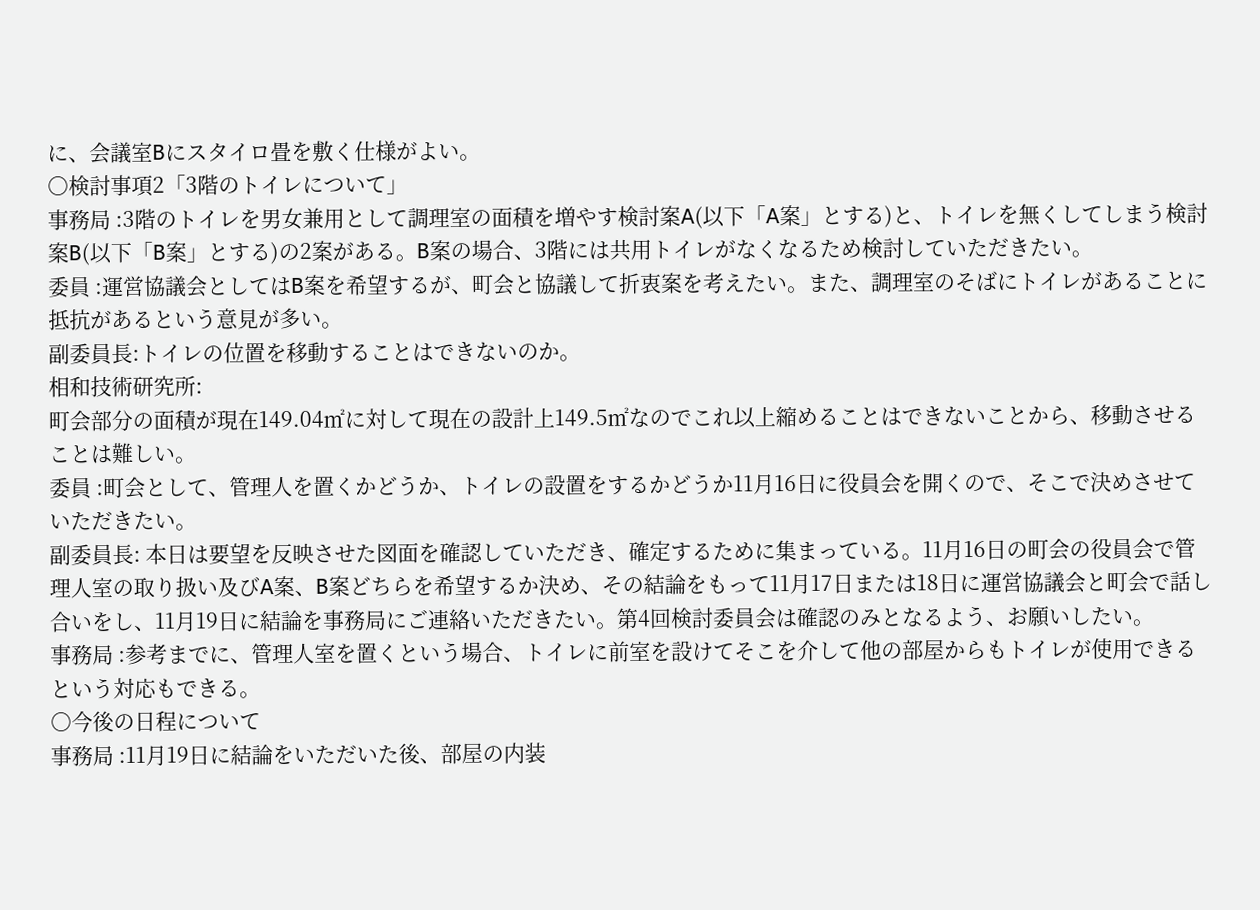に、会議室Bにスタイロ畳を敷く仕様がよい。
○検討事項2「3階のトイレについて」
事務局 :3階のトイレを男女兼用として調理室の面積を増やす検討案A(以下「A案」とする)と、トイレを無くしてしまう検討案B(以下「B案」とする)の2案がある。B案の場合、3階には共用トイレがなくなるため検討していただきたい。
委員 :運営協議会としてはB案を希望するが、町会と協議して折衷案を考えたい。また、調理室のそばにトイレがあることに抵抗があるという意見が多い。
副委員長:トイレの位置を移動することはできないのか。
相和技術研究所:
町会部分の面積が現在149.04㎡に対して現在の設計上149.5㎡なのでこれ以上縮めることはできないことから、移動させることは難しい。
委員 :町会として、管理人を置くかどうか、トイレの設置をするかどうか11月16日に役員会を開くので、そこで決めさせていただきたい。
副委員長: 本日は要望を反映させた図面を確認していただき、確定するために集まっている。11月16日の町会の役員会で管理人室の取り扱い及びA案、B案どちらを希望するか決め、その結論をもって11月17日または18日に運営協議会と町会で話し合いをし、11月19日に結論を事務局にご連絡いただきたい。第4回検討委員会は確認のみとなるよう、お願いしたい。
事務局 :参考までに、管理人室を置くという場合、トイレに前室を設けてそこを介して他の部屋からもトイレが使用できるという対応もできる。
○今後の日程について
事務局 :11月19日に結論をいただいた後、部屋の内装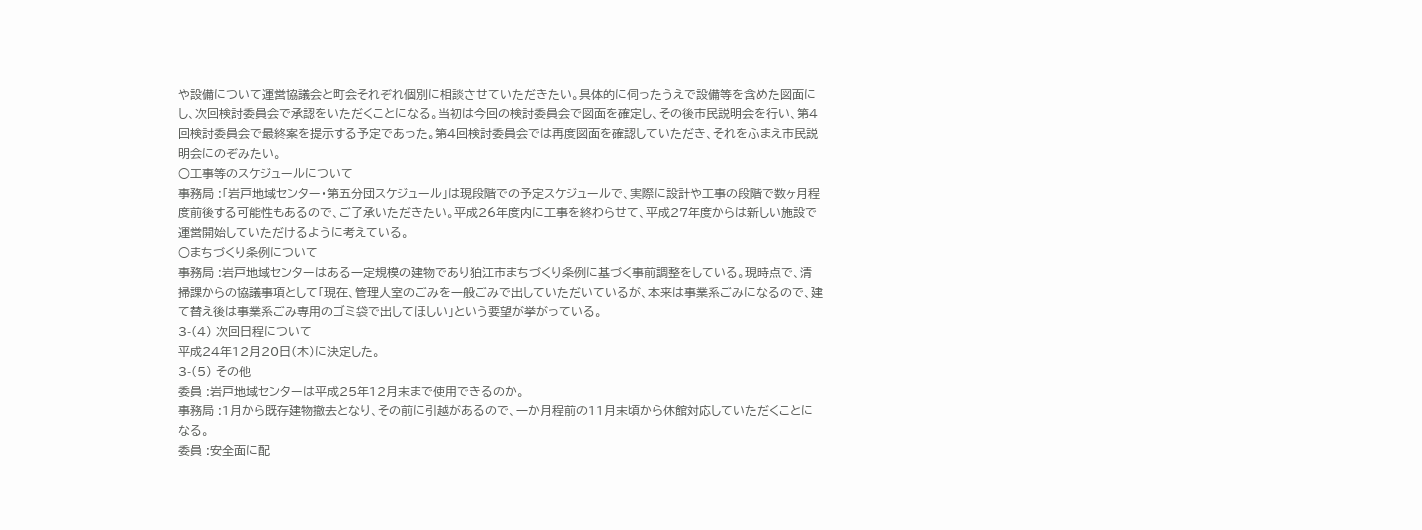や設備について運営協議会と町会それぞれ個別に相談させていただきたい。具体的に伺ったうえで設備等を含めた図面にし、次回検討委員会で承認をいただくことになる。当初は今回の検討委員会で図面を確定し、その後市民説明会を行い、第4回検討委員会で最終案を提示する予定であった。第4回検討委員会では再度図面を確認していただき、それをふまえ市民説明会にのぞみたい。
○工事等のスケジュールについて
事務局 :「岩戸地域センター・第五分団スケジュール」は現段階での予定スケジュールで、実際に設計や工事の段階で数ヶ月程度前後する可能性もあるので、ご了承いただきたい。平成26年度内に工事を終わらせて、平成27年度からは新しい施設で運営開始していただけるように考えている。
○まちづくり条例について
事務局 :岩戸地域センターはある一定規模の建物であり狛江市まちづくり条例に基づく事前調整をしている。現時点で、清掃課からの協議事項として「現在、管理人室のごみを一般ごみで出していただいているが、本来は事業系ごみになるので、建て替え後は事業系ごみ専用のゴミ袋で出してほしい」という要望が挙がっている。
3-(4) 次回日程について
平成24年12月20日(木)に決定した。
3-(5) その他
委員 :岩戸地域センターは平成25年12月末まで使用できるのか。
事務局 :1月から既存建物撤去となり、その前に引越があるので、一か月程前の11月末頃から休館対応していただくことになる。
委員 :安全面に配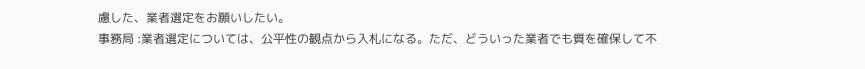慮した、業者選定をお願いしたい。
事務局 :業者選定については、公平性の観点から入札になる。ただ、どういった業者でも質を確保して不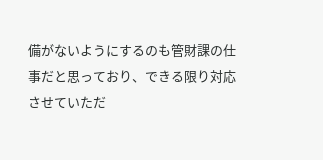備がないようにするのも管財課の仕事だと思っており、できる限り対応させていただ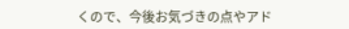くので、今後お気づきの点やアド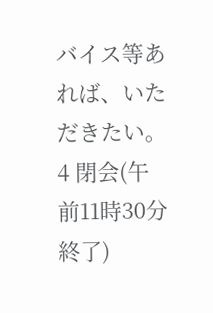バイス等あれば、いただきたい。
4 閉会(午前11時30分終了)